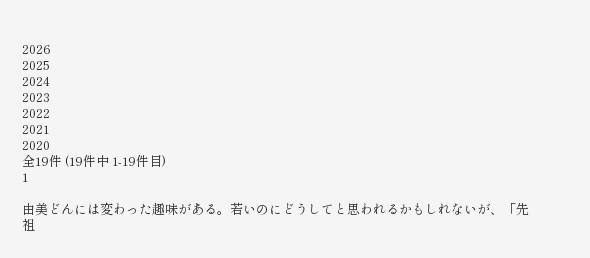2026
2025
2024
2023
2022
2021
2020
全19件 (19件中 1-19件目)
1

由美どんには変わった趣味がある。若いのにどうしてと思われるかもしれないが、「先祖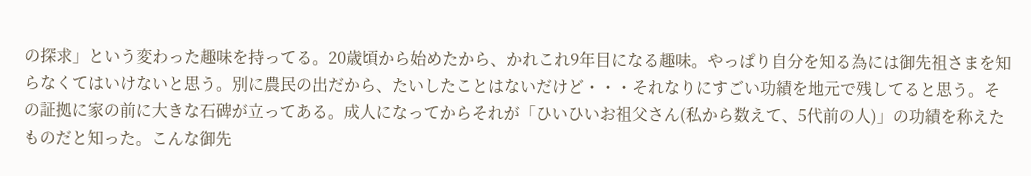の探求」という変わった趣味を持ってる。20歳頃から始めたから、かれこれ9年目になる趣味。やっぱり自分を知る為には御先祖さまを知らなくてはいけないと思う。別に農民の出だから、たいしたことはないだけど・・・それなりにすごい功績を地元で残してると思う。その証拠に家の前に大きな石碑が立ってある。成人になってからそれが「ひいひいお祖父さん(私から数えて、5代前の人)」の功績を称えたものだと知った。こんな御先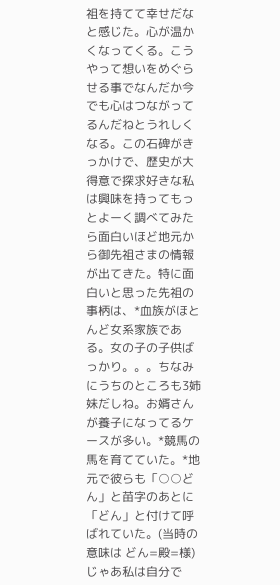祖を持てて幸せだなと感じた。心が温かくなってくる。こうやって想いをめぐらせる事でなんだか今でも心はつながってるんだねとうれしくなる。この石碑がきっかけで、歴史が大得意で探求好きな私は興味を持ってもっとよーく調べてみたら面白いほど地元から御先祖さまの情報が出てきた。特に面白いと思った先祖の事柄は、*血族がほとんど女系家族である。女の子の子供ばっかり。。。ちなみにうちのところも3姉妹だしね。お婿さんが養子になってるケースが多い。*競馬の馬を育てていた。*地元で彼らも「○○どん」と苗字のあとに「どん」と付けて呼ばれていた。(当時の意味は どん=殿=様)じゃあ私は自分で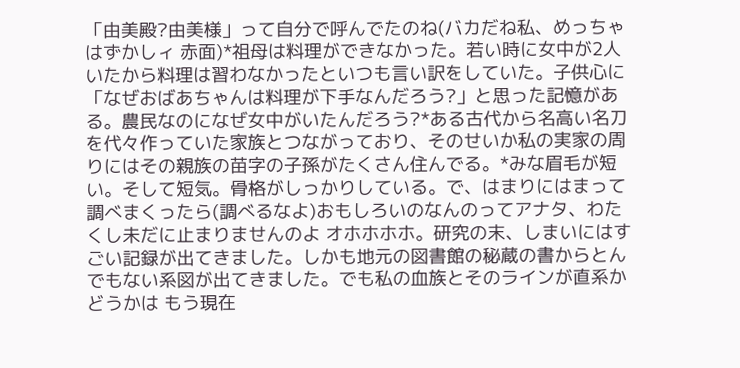「由美殿?由美様」って自分で呼んでたのね(バカだね私、めっちゃはずかしィ 赤面)*祖母は料理ができなかった。若い時に女中が2人いたから料理は習わなかったといつも言い訳をしていた。子供心に「なぜおばあちゃんは料理が下手なんだろう?」と思った記憶がある。農民なのになぜ女中がいたんだろう?*ある古代から名高い名刀を代々作っていた家族とつながっており、そのせいか私の実家の周りにはその親族の苗字の子孫がたくさん住んでる。*みな眉毛が短い。そして短気。骨格がしっかりしている。で、はまりにはまって調べまくったら(調べるなよ)おもしろいのなんのってアナタ、わたくし未だに止まりませんのよ オホホホホ。研究の末、しまいにはすごい記録が出てきました。しかも地元の図書館の秘蔵の書からとんでもない系図が出てきました。でも私の血族とそのラインが直系かどうかは もう現在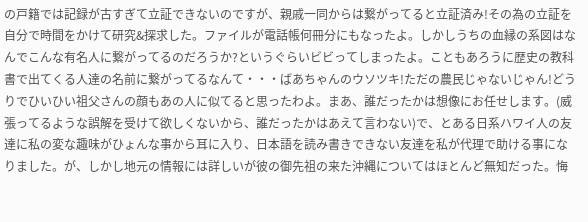の戸籍では記録が古すぎて立証できないのですが、親戚一同からは繋がってると立証済み!その為の立証を自分で時間をかけて研究&探求した。ファイルが電話帳何冊分にもなったよ。しかしうちの血縁の系図はなんでこんな有名人に繋がってるのだろうか?というぐらいビビってしまったよ。こともあろうに歴史の教科書で出てくる人達の名前に繋がってるなんて・・・ばあちゃんのウソツキ!ただの農民じゃないじゃん!どうりでひいひい祖父さんの顔もあの人に似てると思ったわよ。まあ、誰だったかは想像にお任せします。(威張ってるような誤解を受けて欲しくないから、誰だったかはあえて言わない)で、とある日系ハワイ人の友達に私の変な趣味がひょんな事から耳に入り、日本語を読み書きできない友達を私が代理で助ける事になりました。が、しかし地元の情報には詳しいが彼の御先祖の来た沖縄についてはほとんど無知だった。悔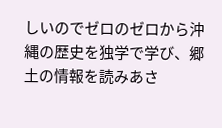しいのでゼロのゼロから沖縄の歴史を独学で学び、郷土の情報を読みあさ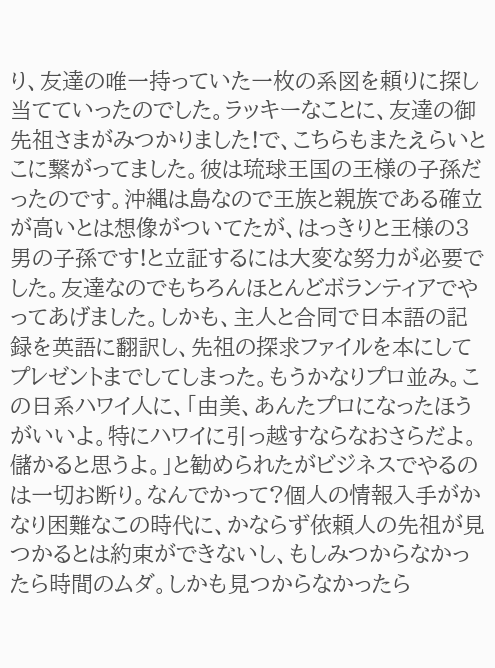り、友達の唯一持っていた一枚の系図を頼りに探し当てていったのでした。ラッキーなことに、友達の御先祖さまがみつかりました!で、こちらもまたえらいとこに繋がってました。彼は琉球王国の王様の子孫だったのです。沖縄は島なので王族と親族である確立が高いとは想像がついてたが、はっきりと王様の3男の子孫です!と立証するには大変な努力が必要でした。友達なのでもちろんほとんどボランティアでやってあげました。しかも、主人と合同で日本語の記録を英語に翻訳し、先祖の探求ファイルを本にしてプレゼントまでしてしまった。もうかなりプロ並み。この日系ハワイ人に、「由美、あんたプロになったほうがいいよ。特にハワイに引っ越すならなおさらだよ。儲かると思うよ。」と勧められたがビジネスでやるのは一切お断り。なんでかって?個人の情報入手がかなり困難なこの時代に、かならず依頼人の先祖が見つかるとは約束ができないし、もしみつからなかったら時間のムダ。しかも見つからなかったら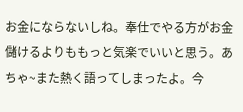お金にならないしね。奉仕でやる方がお金儲けるよりももっと気楽でいいと思う。あちゃ~また熱く語ってしまったよ。今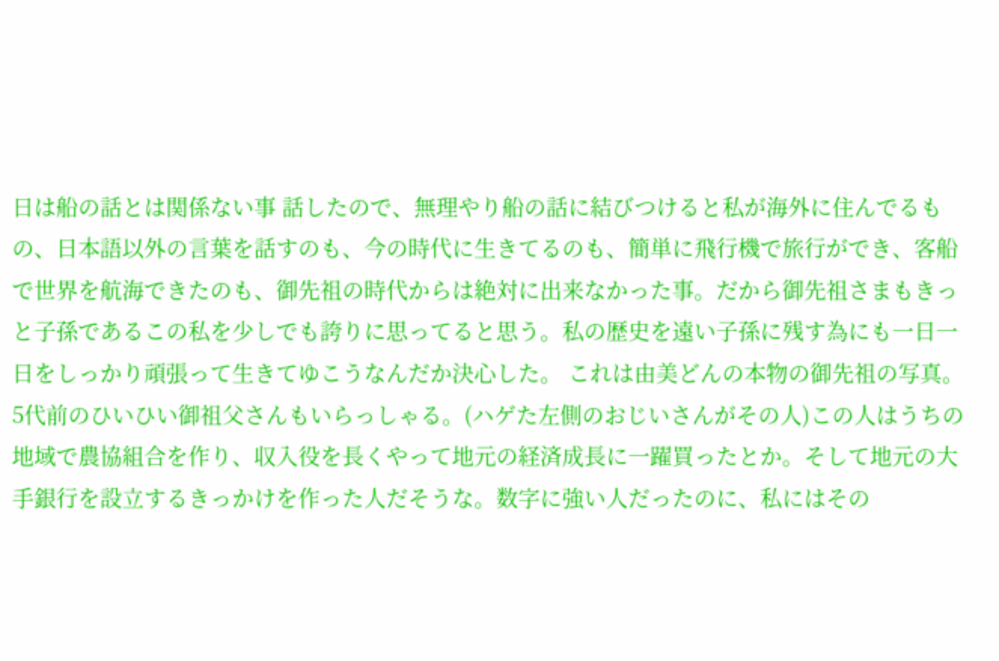日は船の話とは関係ない事 話したので、無理やり船の話に結びつけると私が海外に住んでるもの、日本語以外の言葉を話すのも、今の時代に生きてるのも、簡単に飛行機で旅行ができ、客船で世界を航海できたのも、御先祖の時代からは絶対に出来なかった事。だから御先祖さまもきっと子孫であるこの私を少しでも誇りに思ってると思う。私の歴史を遠い子孫に残す為にも一日一日をしっかり頑張って生きてゆこうなんだか決心した。 これは由美どんの本物の御先祖の写真。5代前のひいひい御祖父さんもいらっしゃる。(ハゲた左側のおじいさんがその人)この人はうちの地域で農協組合を作り、収入役を長くやって地元の経済成長に一躍買ったとか。そして地元の大手銀行を設立するきっかけを作った人だそうな。数字に強い人だったのに、私にはその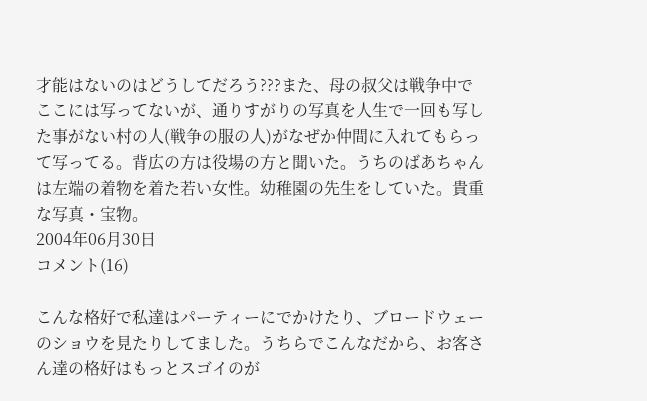才能はないのはどうしてだろう???また、母の叔父は戦争中でここには写ってないが、通りすがりの写真を人生で一回も写した事がない村の人(戦争の服の人)がなぜか仲間に入れてもらって写ってる。背広の方は役場の方と聞いた。うちのばあちゃんは左端の着物を着た若い女性。幼稚園の先生をしていた。貴重な写真・宝物。
2004年06月30日
コメント(16)

こんな格好で私達はパーティーにでかけたり、ブロードウェーのショウを見たりしてました。うちらでこんなだから、お客さん達の格好はもっとスゴイのが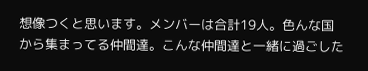想像つくと思います。メンバーは合計19人。色んな国から集まってる仲間達。こんな仲間達と一緒に過ごした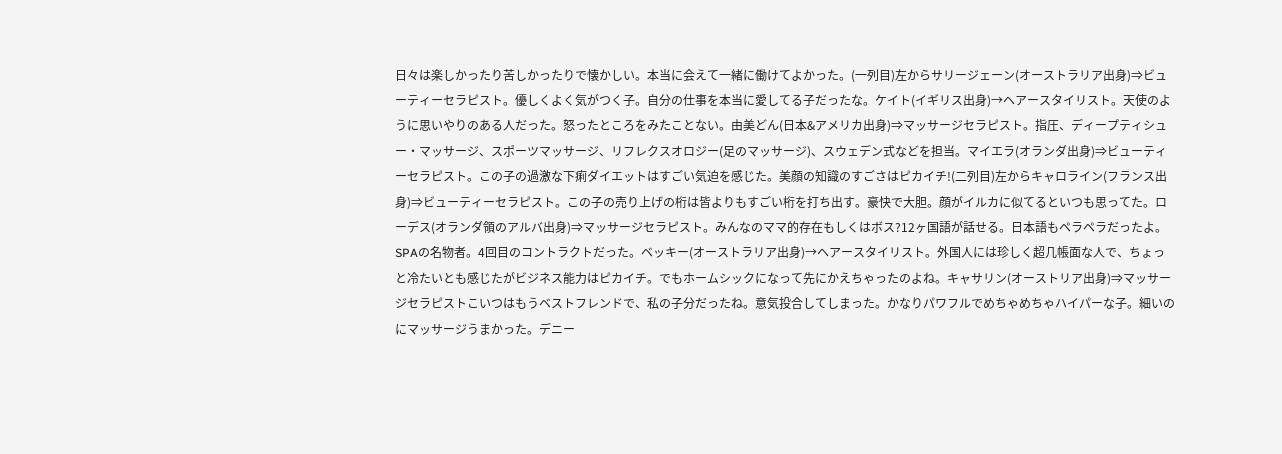日々は楽しかったり苦しかったりで懐かしい。本当に会えて一緒に働けてよかった。(一列目)左からサリージェーン(オーストラリア出身)⇒ビューティーセラピスト。優しくよく気がつく子。自分の仕事を本当に愛してる子だったな。ケイト(イギリス出身)→ヘアースタイリスト。天使のように思いやりのある人だった。怒ったところをみたことない。由美どん(日本&アメリカ出身)⇒マッサージセラピスト。指圧、ディープティシュー・マッサージ、スポーツマッサージ、リフレクスオロジー(足のマッサージ)、スウェデン式などを担当。マイエラ(オランダ出身)⇒ビューティーセラピスト。この子の過激な下痢ダイエットはすごい気迫を感じた。美顔の知識のすごさはピカイチ!(二列目)左からキャロライン(フランス出身)⇒ビューティーセラピスト。この子の売り上げの桁は皆よりもすごい桁を打ち出す。豪快で大胆。顔がイルカに似てるといつも思ってた。ローデス(オランダ領のアルバ出身)⇒マッサージセラピスト。みんなのママ的存在もしくはボス?12ヶ国語が話せる。日本語もペラペラだったよ。SPAの名物者。4回目のコントラクトだった。ベッキー(オーストラリア出身)→ヘアースタイリスト。外国人には珍しく超几帳面な人で、ちょっと冷たいとも感じたがビジネス能力はピカイチ。でもホームシックになって先にかえちゃったのよね。キャサリン(オーストリア出身)⇒マッサージセラピストこいつはもうベストフレンドで、私の子分だったね。意気投合してしまった。かなりパワフルでめちゃめちゃハイパーな子。細いのにマッサージうまかった。デニー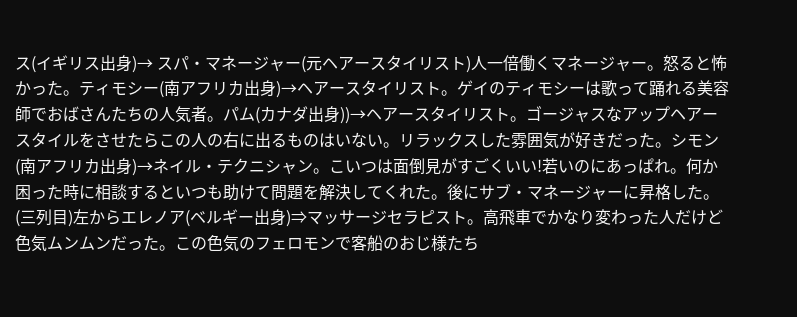ス(イギリス出身)→ スパ・マネージャー(元ヘアースタイリスト)人一倍働くマネージャー。怒ると怖かった。ティモシー(南アフリカ出身)→ヘアースタイリスト。ゲイのティモシーは歌って踊れる美容師でおばさんたちの人気者。パム(カナダ出身))→ヘアースタイリスト。ゴージャスなアップヘアースタイルをさせたらこの人の右に出るものはいない。リラックスした雰囲気が好きだった。シモン(南アフリカ出身)→ネイル・テクニシャン。こいつは面倒見がすごくいい!若いのにあっぱれ。何か困った時に相談するといつも助けて問題を解決してくれた。後にサブ・マネージャーに昇格した。(三列目)左からエレノア(ベルギー出身)⇒マッサージセラピスト。高飛車でかなり変わった人だけど色気ムンムンだった。この色気のフェロモンで客船のおじ様たち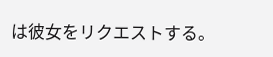は彼女をリクエストする。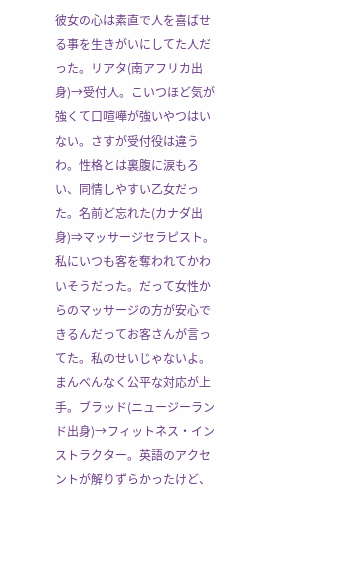彼女の心は素直で人を喜ばせる事を生きがいにしてた人だった。リアタ(南アフリカ出身)→受付人。こいつほど気が強くて口喧嘩が強いやつはいない。さすが受付役は違うわ。性格とは裏腹に涙もろい、同情しやすい乙女だった。名前ど忘れた(カナダ出身)⇒マッサージセラピスト。私にいつも客を奪われてかわいそうだった。だって女性からのマッサージの方が安心できるんだってお客さんが言ってた。私のせいじゃないよ。まんべんなく公平な対応が上手。ブラッド(ニュージーランド出身)→フィットネス・インストラクター。英語のアクセントが解りずらかったけど、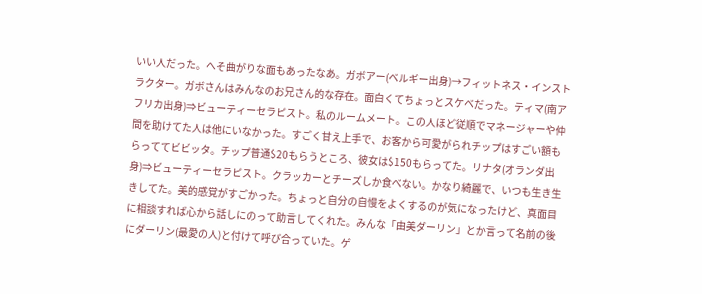いい人だった。へそ曲がりな面もあったなあ。ガボアー(ベルギー出身)→フィットネス・インストラクター。ガボさんはみんなのお兄さん的な存在。面白くてちょっとスケベだった。ティマ(南アフリカ出身)⇒ビューティーセラピスト。私のルームメート。この人ほど従順でマネージャーや仲間を助けてた人は他にいなかった。すごく甘え上手で、お客から可愛がられチップはすごい額もらっててビビッタ。チップ普通$20もらうところ、彼女は$150もらってた。リナタ(オランダ出身)⇒ビューティーセラピスト。クラッカーとチーズしか食べない。かなり綺麗で、いつも生き生きしてた。美的感覚がすごかった。ちょっと自分の自慢をよくするのが気になったけど、真面目に相談すれば心から話しにのって助言してくれた。みんな「由美ダーリン」とか言って名前の後にダーリン(最愛の人)と付けて呼び合っていた。ゲ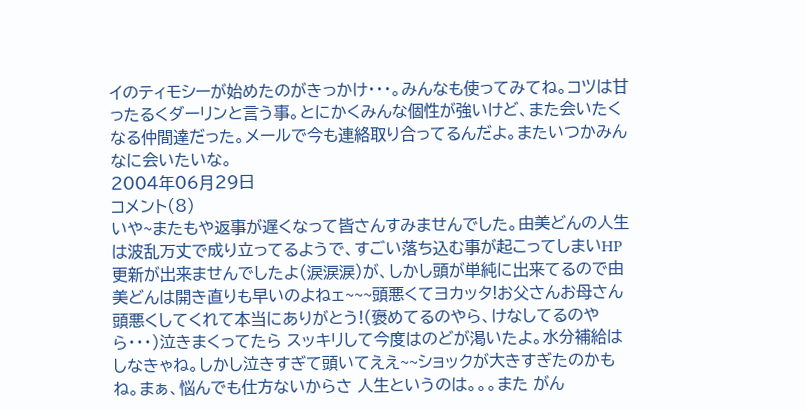イのティモシーが始めたのがきっかけ・・・。みんなも使ってみてね。コツは甘ったるくダーリンと言う事。とにかくみんな個性が強いけど、また会いたくなる仲間達だった。メールで今も連絡取り合ってるんだよ。またいつかみんなに会いたいな。
2004年06月29日
コメント(8)
いや~またもや返事が遅くなって皆さんすみませんでした。由美どんの人生は波乱万丈で成り立ってるようで、すごい落ち込む事が起こってしまいHP更新が出来ませんでしたよ(涙涙涙)が、しかし頭が単純に出来てるので由美どんは開き直りも早いのよねェ~~~頭悪くてヨカッタ!お父さんお母さん頭悪くしてくれて本当にありがとう!(褒めてるのやら、けなしてるのやら・・・)泣きまくってたら スッキリして今度はのどが渇いたよ。水分補給はしなきゃね。しかし泣きすぎて頭いてええ~~ショックが大きすぎたのかもね。まぁ、悩んでも仕方ないからさ 人生というのは。。。また がん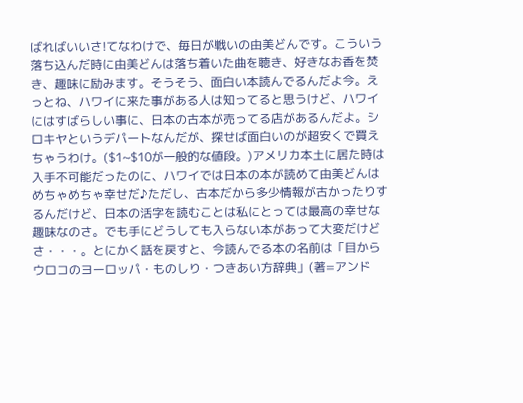ばればいいさ!てなわけで、毎日が戦いの由美どんです。こういう落ち込んだ時に由美どんは落ち着いた曲を聴き、好きなお香を焚き、趣味に励みます。そうそう、面白い本読んでるんだよ今。えっとね、ハワイに来た事がある人は知ってると思うけど、ハワイにはすばらしい事に、日本の古本が売ってる店があるんだよ。シロキヤというデパートなんだが、探せば面白いのが超安くで買えちゃうわけ。($1~$10が一般的な値段。)アメリカ本土に居た時は入手不可能だったのに、ハワイでは日本の本が読めて由美どんはめちゃめちゃ幸せだ♪ただし、古本だから多少情報が古かったりするんだけど、日本の活字を読むことは私にとっては最高の幸せな趣味なのさ。でも手にどうしても入らない本があって大変だけどさ・・・。とにかく話を戻すと、今読んでる本の名前は「目からウロコのヨーロッパ・ものしり・つきあい方辞典」(著=アンド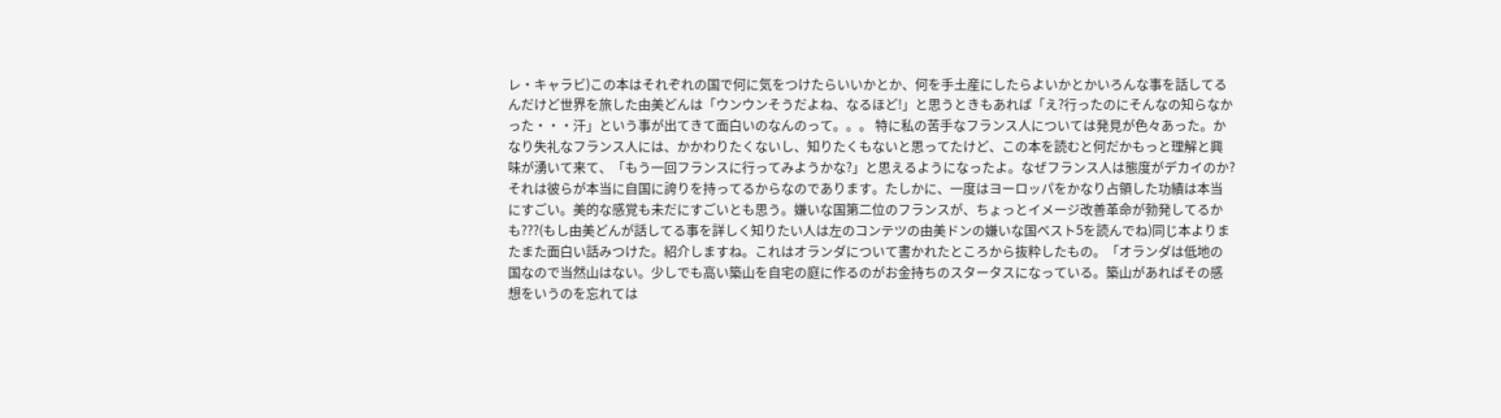レ・キャラビ)この本はそれぞれの国で何に気をつけたらいいかとか、何を手土産にしたらよいかとかいろんな事を話してるんだけど世界を旅した由美どんは「ウンウンそうだよね、なるほど!」と思うときもあれば「え?行ったのにそんなの知らなかった・・・汗」という事が出てきて面白いのなんのって。。。 特に私の苦手なフランス人については発見が色々あった。かなり失礼なフランス人には、かかわりたくないし、知りたくもないと思ってたけど、この本を読むと何だかもっと理解と興味が湧いて来て、「もう一回フランスに行ってみようかな?」と思えるようになったよ。なぜフランス人は態度がデカイのか?それは彼らが本当に自国に誇りを持ってるからなのであります。たしかに、一度はヨーロッパをかなり占領した功績は本当にすごい。美的な感覚も未だにすごいとも思う。嫌いな国第二位のフランスが、ちょっとイメージ改善革命が勃発してるかも???(もし由美どんが話してる事を詳しく知りたい人は左のコンテツの由美ドンの嫌いな国ベスト5を読んでね)同じ本よりまたまた面白い話みつけた。紹介しますね。これはオランダについて書かれたところから抜粋したもの。「オランダは低地の国なので当然山はない。少しでも高い築山を自宅の庭に作るのがお金持ちのスタータスになっている。築山があればその感想をいうのを忘れては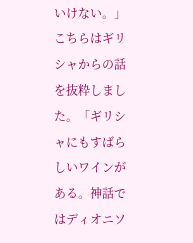いけない。」こちらはギリシャからの話を抜粋しました。「ギリシャにもすばらしいワインがある。神話ではディオニソ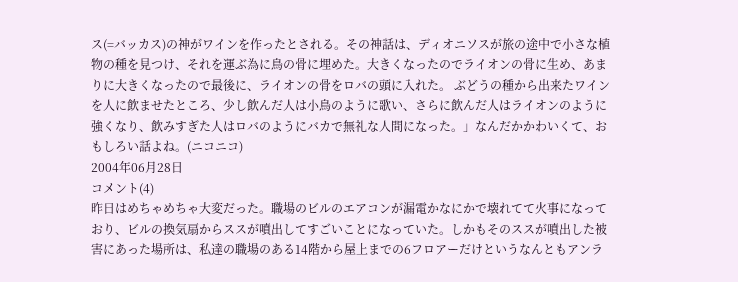ス(=バッカス)の神がワインを作ったとされる。その神話は、ディオニソスが旅の途中で小さな植物の種を見つけ、それを運ぶ為に鳥の骨に埋めた。大きくなったのでライオンの骨に生め、あまりに大きくなったので最後に、ライオンの骨をロバの頭に入れた。 ぶどうの種から出来たワインを人に飲ませたところ、少し飲んだ人は小鳥のように歌い、さらに飲んだ人はライオンのように強くなり、飲みすぎた人はロバのようにバカで無礼な人間になった。」なんだかかわいくて、おもしろい話よね。(ニコニコ)
2004年06月28日
コメント(4)
昨日はめちゃめちゃ大変だった。職場のビルのエアコンが漏電かなにかで壊れてて火事になっており、ビルの換気扇からススが噴出してすごいことになっていた。しかもそのススが噴出した被害にあった場所は、私達の職場のある14階から屋上までの6フロアーだけというなんともアンラ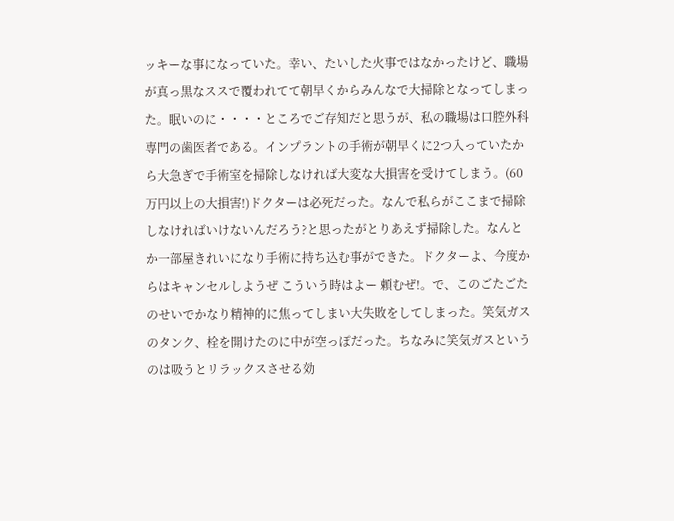ッキーな事になっていた。幸い、たいした火事ではなかったけど、職場が真っ黒なススで覆われてて朝早くからみんなで大掃除となってしまった。眠いのに・・・・ところでご存知だと思うが、私の職場は口腔外科専門の歯医者である。インプラントの手術が朝早くに2つ入っていたから大急ぎで手術室を掃除しなければ大変な大損害を受けてしまう。(60万円以上の大損害!)ドクターは必死だった。なんで私らがここまで掃除しなければいけないんだろう?と思ったがとりあえず掃除した。なんとか一部屋きれいになり手術に持ち込む事ができた。ドクターよ、今度からはキャンセルしようぜ こういう時はよー 頼むぜ!。で、このごたごたのせいでかなり精神的に焦ってしまい大失敗をしてしまった。笑気ガスのタンク、栓を開けたのに中が空っぽだった。ちなみに笑気ガスというのは吸うとリラックスさせる効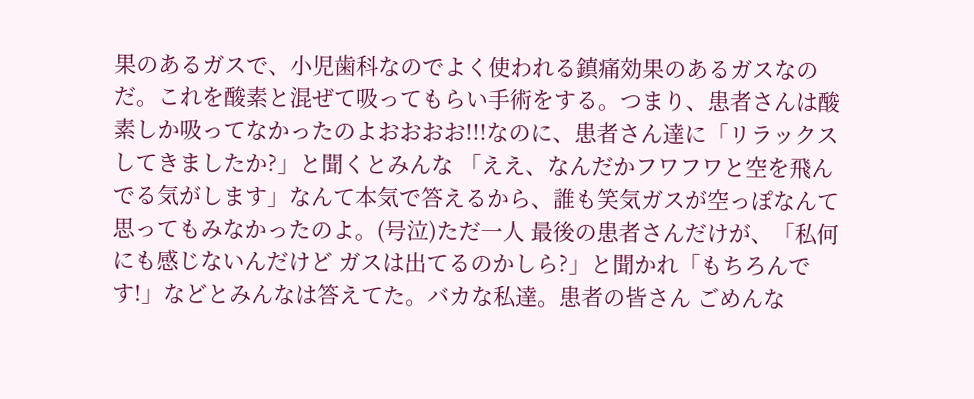果のあるガスで、小児歯科なのでよく使われる鎮痛効果のあるガスなのだ。これを酸素と混ぜて吸ってもらい手術をする。つまり、患者さんは酸素しか吸ってなかったのよおおおお!!!なのに、患者さん達に「リラックスしてきましたか?」と聞くとみんな 「ええ、なんだかフワフワと空を飛んでる気がします」なんて本気で答えるから、誰も笑気ガスが空っぽなんて思ってもみなかったのよ。(号泣)ただ一人 最後の患者さんだけが、「私何にも感じないんだけど ガスは出てるのかしら?」と聞かれ「もちろんです!」などとみんなは答えてた。バカな私達。患者の皆さん ごめんな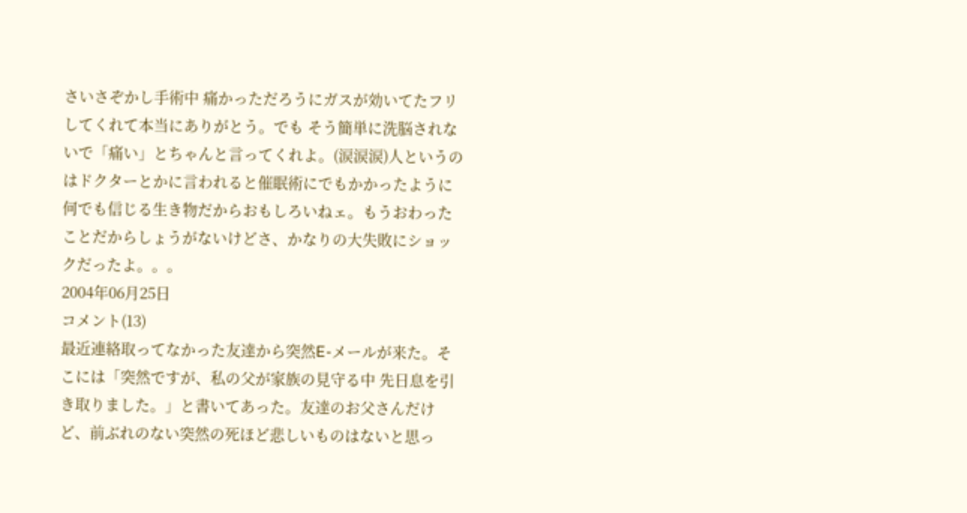さいさぞかし手術中 痛かっただろうにガスが効いてたフリしてくれて本当にありがとう。でも そう簡単に洗脳されないで「痛い」とちゃんと言ってくれよ。(涙涙涙)人というのはドクターとかに言われると催眠術にでもかかったように何でも信じる生き物だからおもしろいねェ。もうおわったことだからしょうがないけどさ、かなりの大失敗にショックだったよ。。。
2004年06月25日
コメント(13)
最近連絡取ってなかった友達から突然E-メールが来た。そこには「突然ですが、私の父が家族の見守る中 先日息を引き取りました。」と書いてあった。友達のお父さんだけど、前ぶれのない突然の死ほど悲しいものはないと思っ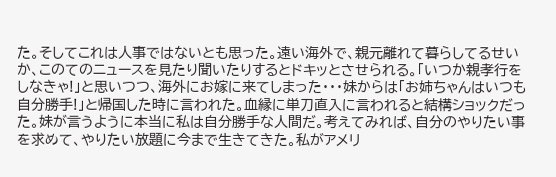た。そしてこれは人事ではないとも思った。遠い海外で、親元離れて暮らしてるせいか、このてのニュースを見たり聞いたりするとドキッとさせられる。「いつか親孝行をしなきゃ!」と思いつつ、海外にお嫁に来てしまった・・・妹からは「お姉ちゃんはいつも自分勝手!」と帰国した時に言われた。血縁に単刀直入に言われると結構ショックだった。妹が言うように本当に私は自分勝手な人間だ。考えてみれば、自分のやりたい事を求めて、やりたい放題に今まで生きてきた。私がアメリ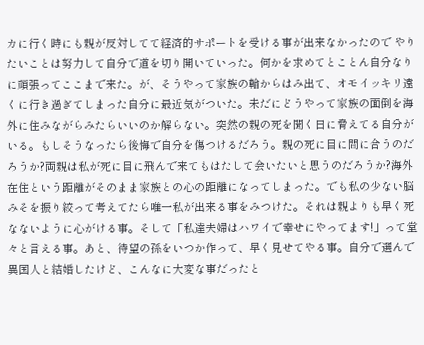カに行く時にも親が反対してて経済的サポートを受ける事が出来なかったので やりたいことは努力して自分で道を切り開いていった。何かを求めてとことん自分なりに頑張ってここまで来た。が、そうやって家族の輪からはみ出て、オモイッキリ遠くに行き過ぎてしまった自分に最近気がついた。未だにどうやって家族の面倒を海外に住みながらみたらいいのか解らない。突然の親の死を聞く日に脅えてる自分がいる。もしそうなったら後悔で自分を傷つけるだろう。親の死に目に間に合うのだろうか?両親は私が死に目に飛んで来てもはたして会いたいと思うのだろうか?海外在住という距離がそのまま家族との心の距離になってしまった。でも私の少ない脳みそを振り絞って考えてたら唯一私が出来る事をみつけた。それは親よりも早く死なないように心がける事。そして「私達夫婦はハワイで幸せにやってます!」って堂々と言える事。あと、待望の孫をいつか作って、早く見せてやる事。自分で選んで異国人と結婚したけど、こんなに大変な事だったと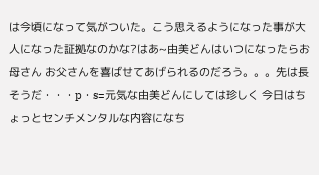は今頃になって気がついた。こう思えるようになった事が大人になった証拠なのかな?はあ~由美どんはいつになったらお母さん お父さんを喜ばせてあげられるのだろう。。。先は長そうだ・・・p・s=元気な由美どんにしては珍しく 今日はちょっとセンチメンタルな内容になち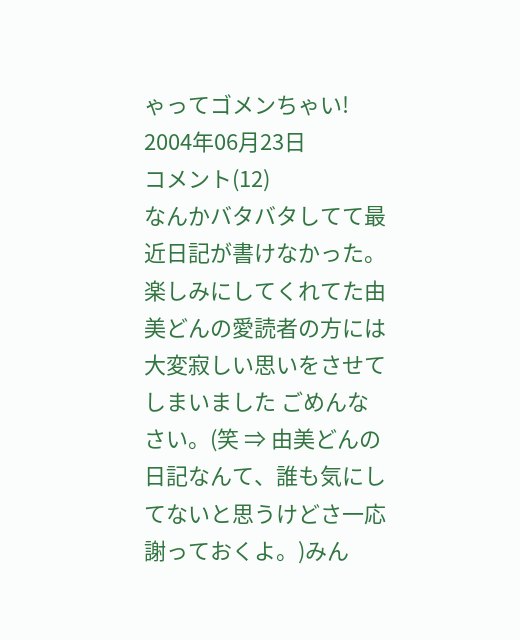ゃってゴメンちゃい!
2004年06月23日
コメント(12)
なんかバタバタしてて最近日記が書けなかった。楽しみにしてくれてた由美どんの愛読者の方には大変寂しい思いをさせてしまいました ごめんなさい。(笑 ⇒ 由美どんの日記なんて、誰も気にしてないと思うけどさ一応謝っておくよ。)みん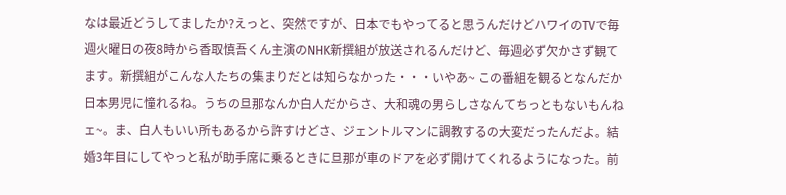なは最近どうしてましたか?えっと、突然ですが、日本でもやってると思うんだけどハワイのTVで毎週火曜日の夜8時から香取慎吾くん主演のNHK新撰組が放送されるんだけど、毎週必ず欠かさず観てます。新撰組がこんな人たちの集まりだとは知らなかった・・・いやあ~ この番組を観るとなんだか日本男児に憧れるね。うちの旦那なんか白人だからさ、大和魂の男らしさなんてちっともないもんねェ~。ま、白人もいい所もあるから許すけどさ、ジェントルマンに調教するの大変だったんだよ。結婚3年目にしてやっと私が助手席に乗るときに旦那が車のドアを必ず開けてくれるようになった。前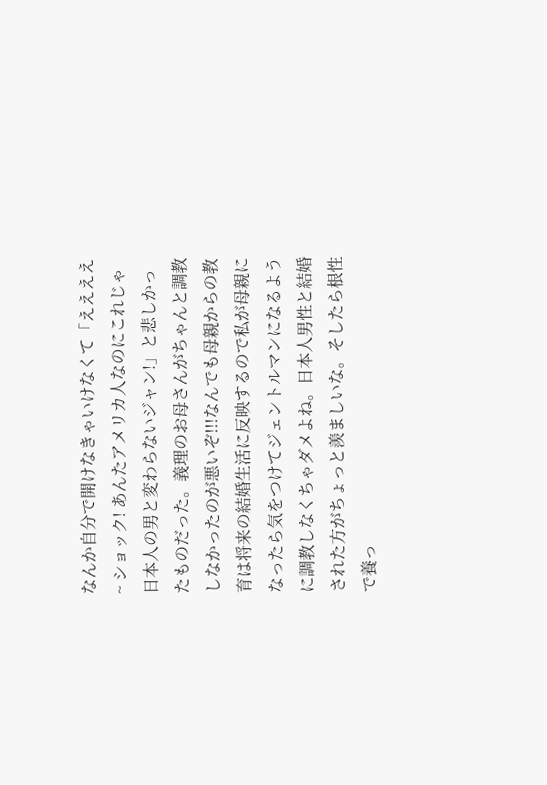なんか自分で開けなきゃいけなくて「ええええ~ ショック! あんたアメリカ人なのにこれじゃ日本人の男と変わらないジャン!」と悲しかったものだった。義理のお母さんがちゃんと調教しなかったのが悪いぞ!!!なんでも母親からの教育は将来の結婚生活に反映するので私が母親になったら気をつけてジェントルマンになるように調教しなくちゃダメよね。日本人男性と結婚された方がちょっと羨ましいな。そしたら根性で養っ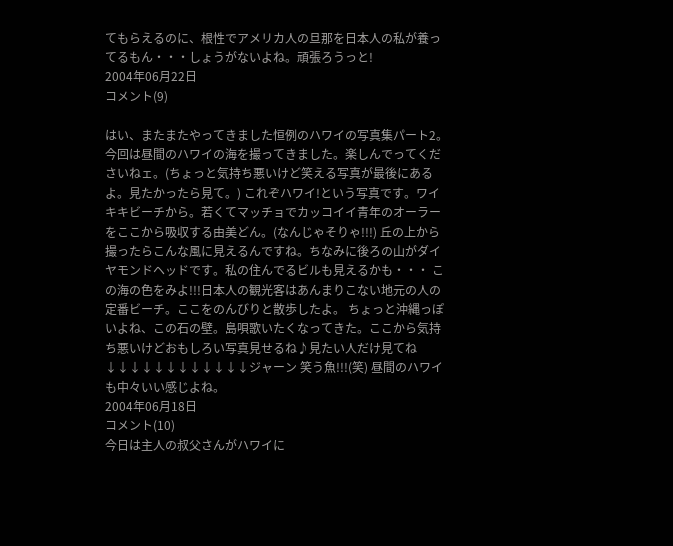てもらえるのに、根性でアメリカ人の旦那を日本人の私が養ってるもん・・・しょうがないよね。頑張ろうっと!
2004年06月22日
コメント(9)

はい、またまたやってきました恒例のハワイの写真集パート2。今回は昼間のハワイの海を撮ってきました。楽しんでってくださいねェ。(ちょっと気持ち悪いけど笑える写真が最後にあるよ。見たかったら見て。) これぞハワイ!という写真です。ワイキキビーチから。若くてマッチョでカッコイイ青年のオーラーをここから吸収する由美どん。(なんじゃそりゃ!!!) 丘の上から撮ったらこんな風に見えるんですね。ちなみに後ろの山がダイヤモンドヘッドです。私の住んでるビルも見えるかも・・・ この海の色をみよ!!!日本人の観光客はあんまりこない地元の人の定番ビーチ。ここをのんびりと散歩したよ。 ちょっと沖縄っぽいよね、この石の壁。島唄歌いたくなってきた。ここから気持ち悪いけどおもしろい写真見せるね♪見たい人だけ見てね↓↓↓↓↓↓↓↓↓↓↓↓ジャーン 笑う魚!!!(笑) 昼間のハワイも中々いい感じよね。
2004年06月18日
コメント(10)
今日は主人の叔父さんがハワイに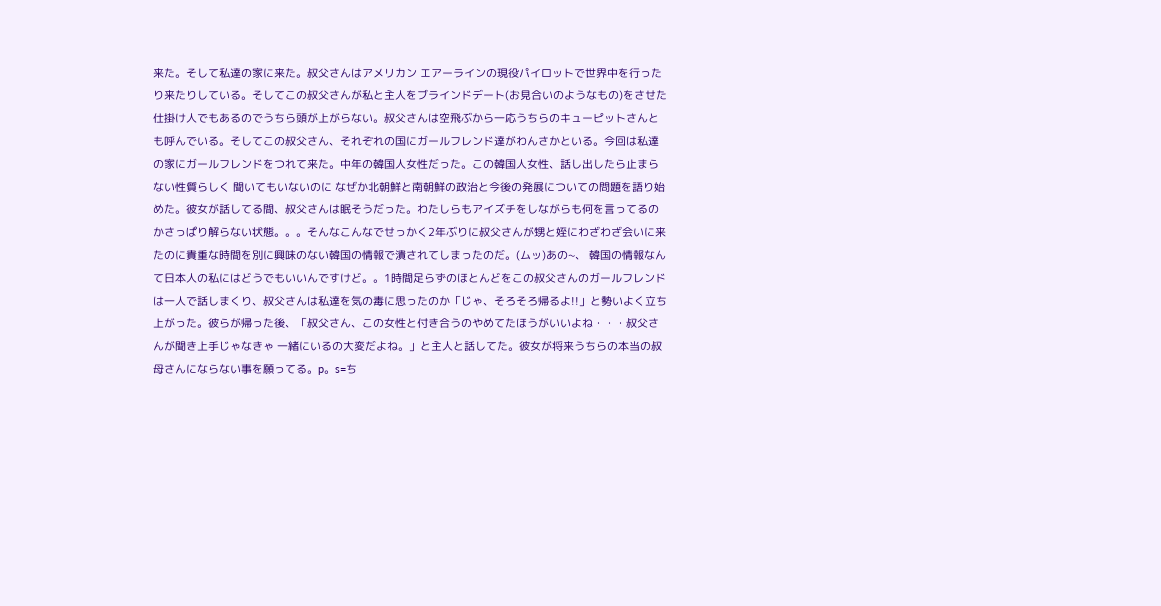来た。そして私達の家に来た。叔父さんはアメリカン エアーラインの現役パイロットで世界中を行ったり来たりしている。そしてこの叔父さんが私と主人をブラインドデート(お見合いのようなもの)をさせた仕掛け人でもあるのでうちら頭が上がらない。叔父さんは空飛ぶから一応うちらのキューピットさんとも呼んでいる。そしてこの叔父さん、それぞれの国にガールフレンド達がわんさかといる。今回は私達の家にガールフレンドをつれて来た。中年の韓国人女性だった。この韓国人女性、話し出したら止まらない性質らしく 聞いてもいないのに なぜか北朝鮮と南朝鮮の政治と今後の発展についての問題を語り始めた。彼女が話してる間、叔父さんは眠そうだった。わたしらもアイズチをしながらも何を言ってるのかさっぱり解らない状態。。。そんなこんなでせっかく2年ぶりに叔父さんが甥と姪にわざわざ会いに来たのに貴重な時間を別に興味のない韓国の情報で潰されてしまったのだ。(ムッ)あの~、 韓国の情報なんて日本人の私にはどうでもいいんですけど。。1時間足らずのほとんどをこの叔父さんのガールフレンドは一人で話しまくり、叔父さんは私達を気の毒に思ったのか「じゃ、そろそろ帰るよ!!」と勢いよく立ち上がった。彼らが帰った後、「叔父さん、この女性と付き合うのやめてたほうがいいよね・・・叔父さんが聞き上手じゃなきゃ 一緒にいるの大変だよね。」と主人と話してた。彼女が将来うちらの本当の叔母さんにならない事を願ってる。p。s=ち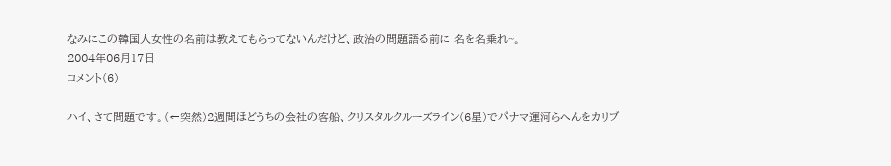なみにこの韓国人女性の名前は教えてもらってないんだけど、政治の問題語る前に 名を名乗れ~。
2004年06月17日
コメント(6)

ハイ、さて問題です。(←突然)2週間ほどうちの会社の客船、クリスタルクルーズライン(6星)でパナマ運河らへんをカリブ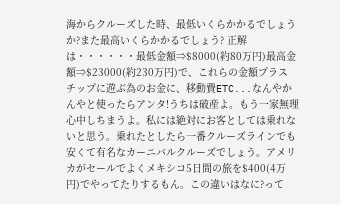海からクルーズした時、最低いくらかかるでしょうか?また最高いくらかかるでしょう? 正解は・・・・・・最低金額⇒$8000(約80万円)最高金額⇒$23000(約230万円)で、これらの金額プラス チップに遊ぶ為のお金に、移動費ETC...なんやかんやと使ったらアンタ!うちは破産よ。もう一家無理心中しちまうよ。私には絶対にお客としては乗れないと思う。乗れたとしたら一番クルーズラインでも安くて有名なカーニバルクルーズでしょう。アメリカがセールでよくメキシコ5日間の旅を$400(4万円)でやってたりするもん。この違いはなに?って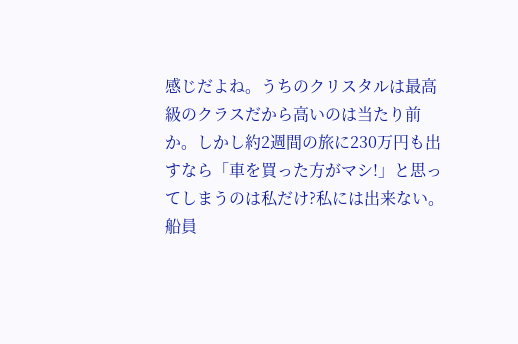感じだよね。うちのクリスタルは最高級のクラスだから高いのは当たり前か。しかし約2週間の旅に230万円も出すなら「車を買った方がマシ!」と思ってしまうのは私だけ?私には出来ない。船員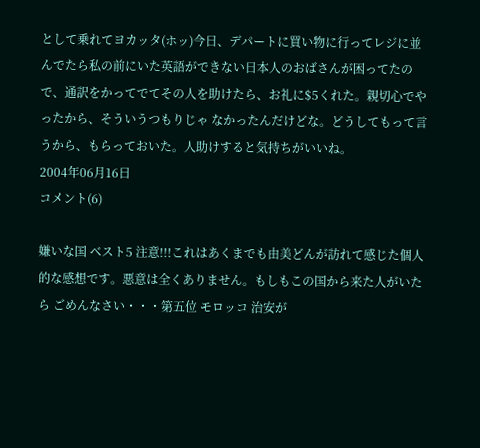として乗れてヨカッタ(ホッ)今日、デパートに買い物に行ってレジに並んでたら私の前にいた英語ができない日本人のおばさんが困ってたので、通訳をかってでてその人を助けたら、お礼に$5くれた。親切心でやったから、そういうつもりじゃ なかったんだけどな。どうしてもって言うから、もらっておいた。人助けすると気持ちがいいね。
2004年06月16日
コメント(6)

嫌いな国 ベスト5 注意!!!これはあくまでも由美どんが訪れて感じた個人的な感想です。悪意は全くありません。もしもこの国から来た人がいたら ごめんなさい・・・第五位 モロッコ 治安が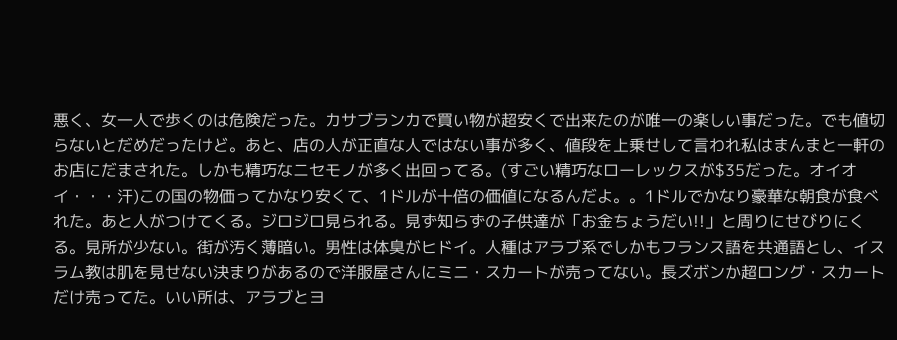悪く、女一人で歩くのは危険だった。カサブランカで買い物が超安くで出来たのが唯一の楽しい事だった。でも値切らないとだめだったけど。あと、店の人が正直な人ではない事が多く、値段を上乗せして言われ私はまんまと一軒のお店にだまされた。しかも精巧なニセモノが多く出回ってる。(すごい精巧なローレックスが$35だった。オイオイ・・・汗)この国の物価ってかなり安くて、1ドルが十倍の価値になるんだよ。。1ドルでかなり豪華な朝食が食べれた。あと人がつけてくる。ジロジロ見られる。見ず知らずの子供達が「お金ちょうだい!!」と周りにせびりにくる。見所が少ない。街が汚く薄暗い。男性は体臭がヒドイ。人種はアラブ系でしかもフランス語を共通語とし、イスラム教は肌を見せない決まりがあるので洋服屋さんにミニ・スカートが売ってない。長ズボンか超ロング・スカートだけ売ってた。いい所は、アラブとヨ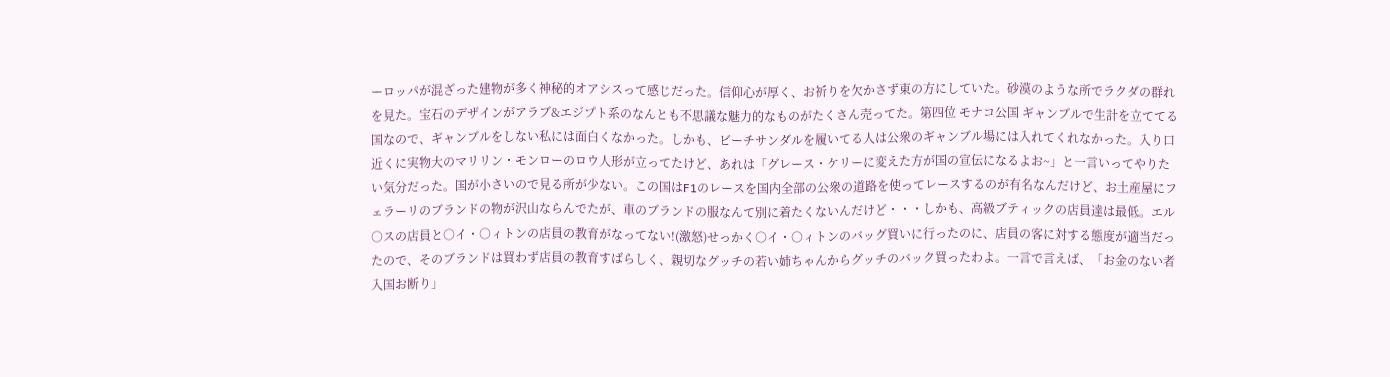ーロッパが混ざった建物が多く神秘的オアシスって感じだった。信仰心が厚く、お祈りを欠かさず東の方にしていた。砂漠のような所でラクダの群れを見た。宝石のデザインがアラブ&エジプト系のなんとも不思議な魅力的なものがたくさん売ってた。第四位 モナコ公国 ギャンブルで生計を立ててる国なので、ギャンブルをしない私には面白くなかった。しかも、ビーチサンダルを履いてる人は公衆のギャンブル場には入れてくれなかった。入り口近くに実物大のマリリン・モンローのロウ人形が立ってたけど、あれは「グレース・ケリーに変えた方が国の宣伝になるよお~」と一言いってやりたい気分だった。国が小さいので見る所が少ない。この国はF1のレースを国内全部の公衆の道路を使ってレースするのが有名なんだけど、お土産屋にフェラーリのブランドの物が沢山ならんでたが、車のブランドの服なんて別に着たくないんだけど・・・しかも、高級ブティックの店員達は最低。エル○スの店員と○イ・○ィトンの店員の教育がなってない!(激怒)せっかく○イ・○ィトンのバッグ買いに行ったのに、店員の客に対する態度が適当だったので、そのブランドは買わず店員の教育すばらしく、親切なグッチの若い姉ちゃんからグッチのバック買ったわよ。一言で言えば、「お金のない者入国お断り」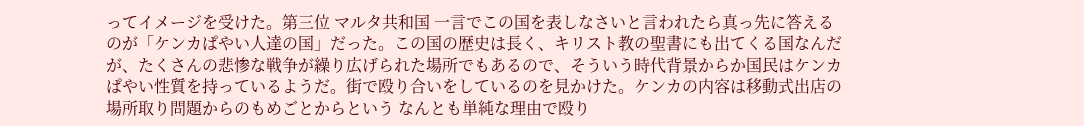ってイメージを受けた。第三位 マルタ共和国 一言でこの国を表しなさいと言われたら真っ先に答えるのが「ケンカぱやい人達の国」だった。この国の歴史は長く、キリスト教の聖書にも出てくる国なんだが、たくさんの悲惨な戦争が繰り広げられた場所でもあるので、そういう時代背景からか国民はケンカぱやい性質を持っているようだ。街で殴り合いをしているのを見かけた。ケンカの内容は移動式出店の場所取り問題からのもめごとからという なんとも単純な理由で殴り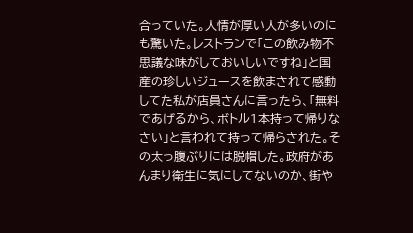合っていた。人情が厚い人が多いのにも驚いた。レストランで「この飲み物不思議な味がしておいしいですね」と国産の珍しいジュースを飲まされて感動してた私が店員さんに言ったら、「無料であげるから、ボトル1本持って帰りなさい」と言われて持って帰らされた。その太っ腹ぶりには脱帽した。政府があんまり衛生に気にしてないのか、街や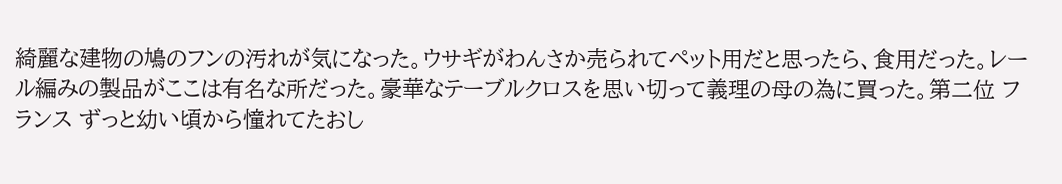綺麗な建物の鳩のフンの汚れが気になった。ウサギがわんさか売られてペット用だと思ったら、食用だった。レール編みの製品がここは有名な所だった。豪華なテーブルクロスを思い切って義理の母の為に買った。第二位 フランス ずっと幼い頃から憧れてたおし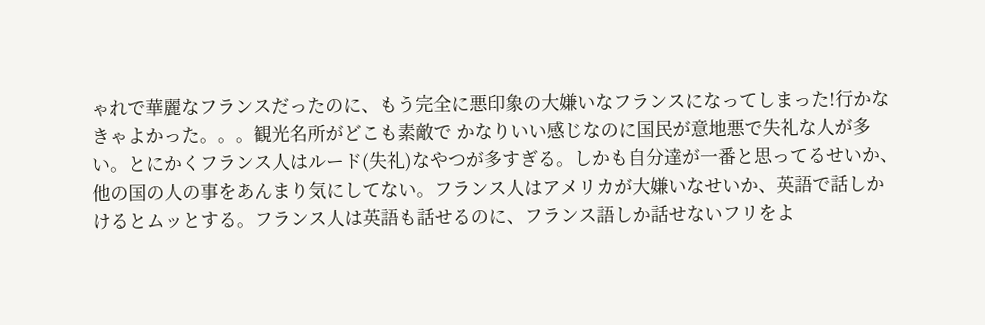ゃれで華麗なフランスだったのに、もう完全に悪印象の大嫌いなフランスになってしまった!行かなきゃよかった。。。観光名所がどこも素敵で かなりいい感じなのに国民が意地悪で失礼な人が多い。とにかくフランス人はルード(失礼)なやつが多すぎる。しかも自分達が一番と思ってるせいか、他の国の人の事をあんまり気にしてない。フランス人はアメリカが大嫌いなせいか、英語で話しかけるとムッとする。フランス人は英語も話せるのに、フランス語しか話せないフリをよ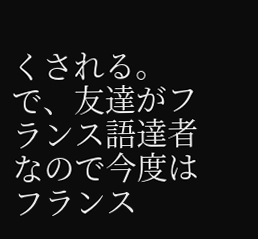くされる。で、友達がフランス語達者なので今度はフランス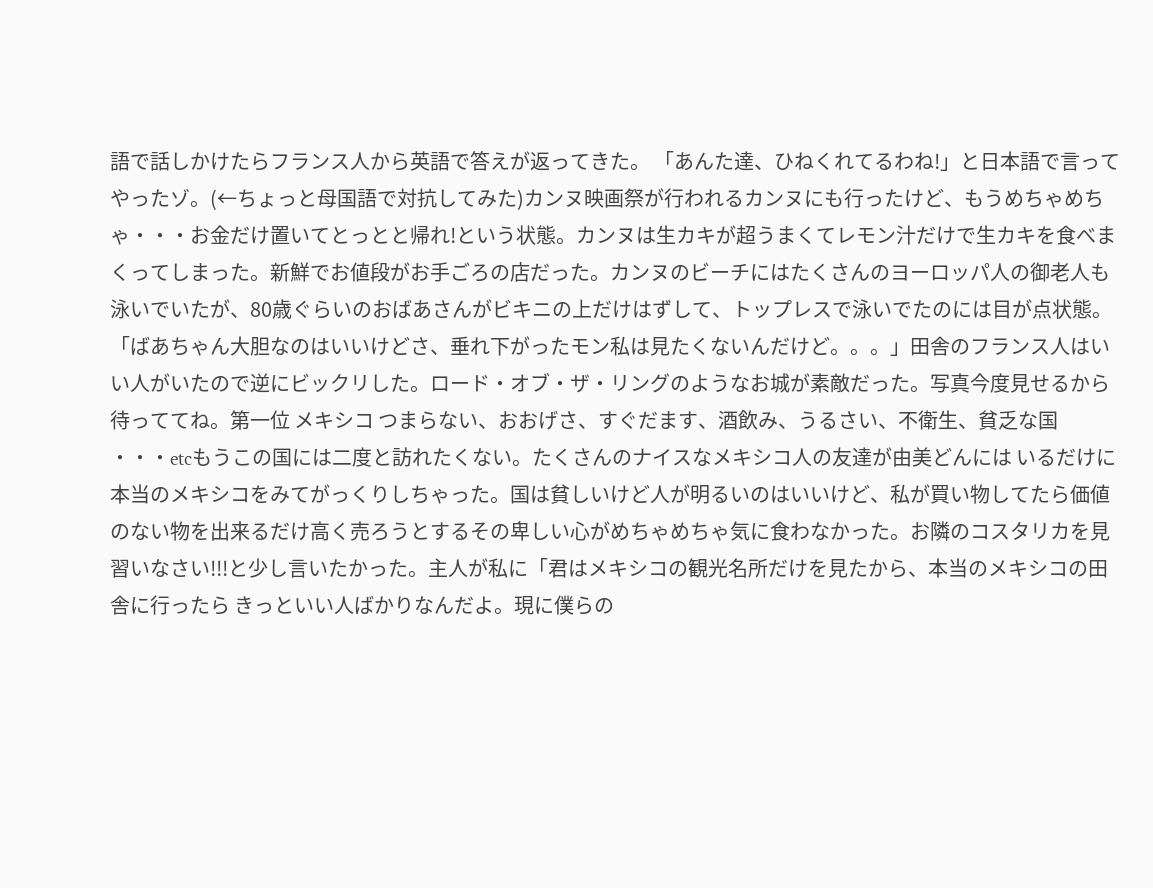語で話しかけたらフランス人から英語で答えが返ってきた。 「あんた達、ひねくれてるわね!」と日本語で言ってやったゾ。(←ちょっと母国語で対抗してみた)カンヌ映画祭が行われるカンヌにも行ったけど、もうめちゃめちゃ・・・お金だけ置いてとっとと帰れ!という状態。カンヌは生カキが超うまくてレモン汁だけで生カキを食べまくってしまった。新鮮でお値段がお手ごろの店だった。カンヌのビーチにはたくさんのヨーロッパ人の御老人も泳いでいたが、80歳ぐらいのおばあさんがビキニの上だけはずして、トップレスで泳いでたのには目が点状態。「ばあちゃん大胆なのはいいけどさ、垂れ下がったモン私は見たくないんだけど。。。」田舎のフランス人はいい人がいたので逆にビックリした。ロード・オブ・ザ・リングのようなお城が素敵だった。写真今度見せるから待っててね。第一位 メキシコ つまらない、おおげさ、すぐだます、酒飲み、うるさい、不衛生、貧乏な国 ・・・etcもうこの国には二度と訪れたくない。たくさんのナイスなメキシコ人の友達が由美どんには いるだけに本当のメキシコをみてがっくりしちゃった。国は貧しいけど人が明るいのはいいけど、私が買い物してたら価値のない物を出来るだけ高く売ろうとするその卑しい心がめちゃめちゃ気に食わなかった。お隣のコスタリカを見習いなさい!!!と少し言いたかった。主人が私に「君はメキシコの観光名所だけを見たから、本当のメキシコの田舎に行ったら きっといい人ばかりなんだよ。現に僕らの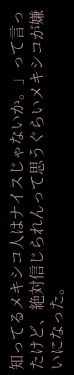知ってるメキシコ人はナイスじゃないか。」って言ったけど、絶対信じられんって思うぐらいメキシコが嫌いになった。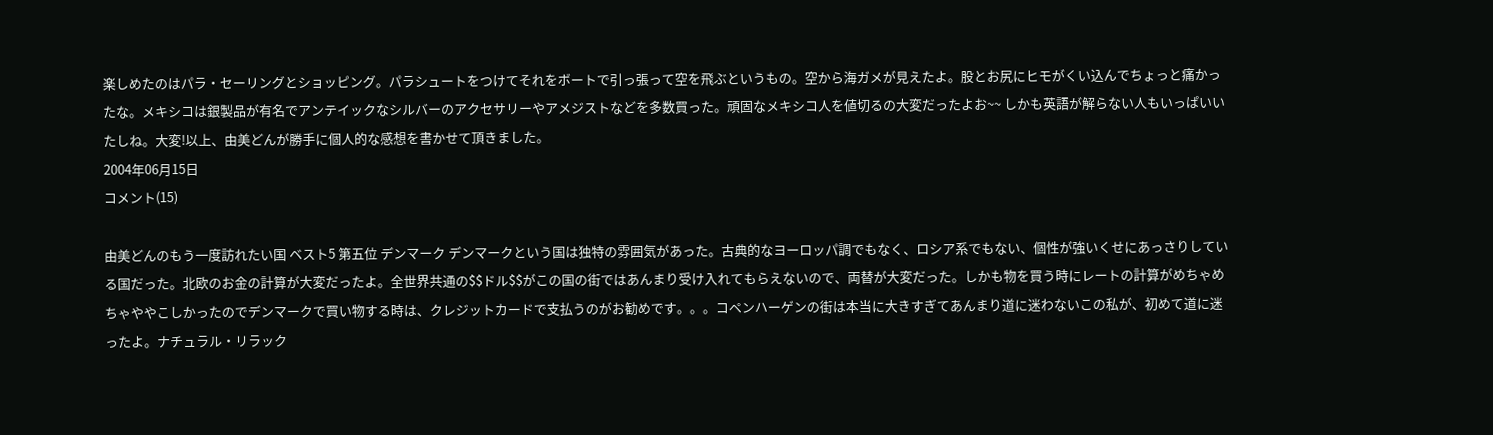楽しめたのはパラ・セーリングとショッピング。パラシュートをつけてそれをボートで引っ張って空を飛ぶというもの。空から海ガメが見えたよ。股とお尻にヒモがくい込んでちょっと痛かったな。メキシコは銀製品が有名でアンテイックなシルバーのアクセサリーやアメジストなどを多数買った。頑固なメキシコ人を値切るの大変だったよお~~ しかも英語が解らない人もいっぱいいたしね。大変!以上、由美どんが勝手に個人的な感想を書かせて頂きました。
2004年06月15日
コメント(15)

由美どんのもう一度訪れたい国 ベスト5 第五位 デンマーク デンマークという国は独特の雰囲気があった。古典的なヨーロッパ調でもなく、ロシア系でもない、個性が強いくせにあっさりしている国だった。北欧のお金の計算が大変だったよ。全世界共通の$$ドル$$がこの国の街ではあんまり受け入れてもらえないので、両替が大変だった。しかも物を買う時にレートの計算がめちゃめちゃややこしかったのでデンマークで買い物する時は、クレジットカードで支払うのがお勧めです。。。コペンハーゲンの街は本当に大きすぎてあんまり道に迷わないこの私が、初めて道に迷ったよ。ナチュラル・リラック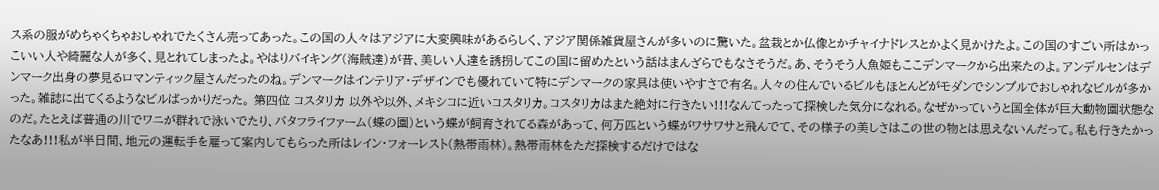ス系の服がめちゃくちゃおしゃれでたくさん売ってあった。この国の人々はアジアに大変興味があるらしく、アジア関係雑貨屋さんが多いのに驚いた。盆栽とか仏像とかチャイナドレスとかよく見かけたよ。この国のすごい所はかっこいい人や綺麗な人が多く、見とれてしまったよ。やはりバイキング(海賊達)が昔、美しい人達を誘拐してこの国に留めたという話はまんざらでもなさそうだ。あ、そうそう人魚姫もここデンマークから出来たのよ。アンデルセンはデンマーク出身の夢見るロマンティック屋さんだったのね。デンマークはインテリア・デザインでも優れていて特にデンマークの家具は使いやすさで有名。人々の住んでいるビルもほとんどがモダンでシンプルでおしゃれなビルが多かった。雑誌に出てくるようなビルばっかりだった。 第四位 コスタリカ 以外や以外、メキシコに近いコスタリカ。コスタリカはまた絶対に行きたい!!!なんてったって探検した気分になれる。なぜかっていうと国全体が巨大動物園状態なのだ。たとえば普通の川でワニが群れで泳いでたり、バタフライファーム(蝶の園)という蝶が飼育されてる森があって、何万匹という蝶がワサワサと飛んでて、その様子の美しさはこの世の物とは思えないんだって。私も行きたかったなあ!!!私が半日間、地元の運転手を雇って案内してもらった所はレイン・フォーレスト(熱帯雨林)。熱帯雨林をただ探検するだけではな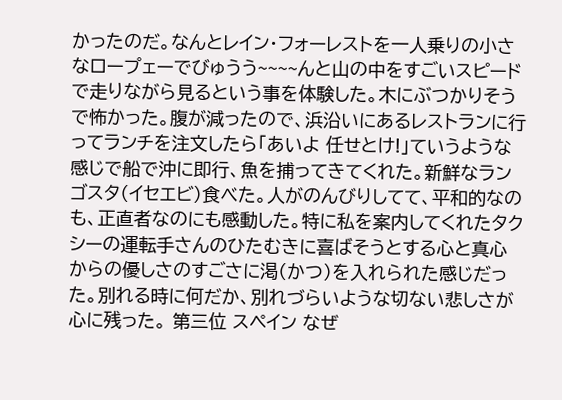かったのだ。なんとレイン・フォーレストを一人乗りの小さなロープェーでびゅうう~~~~んと山の中をすごいスピードで走りながら見るという事を体験した。木にぶつかりそうで怖かった。腹が減ったので、浜沿いにあるレストランに行ってランチを注文したら「あいよ 任せとけ!」ていうような感じで船で沖に即行、魚を捕ってきてくれた。新鮮なランゴスタ(イセエビ)食べた。人がのんびりしてて、平和的なのも、正直者なのにも感動した。特に私を案内してくれたタクシーの運転手さんのひたむきに喜ばそうとする心と真心からの優しさのすごさに渇(かつ)を入れられた感じだった。別れる時に何だか、別れづらいような切ない悲しさが心に残った。 第三位 スペイン なぜ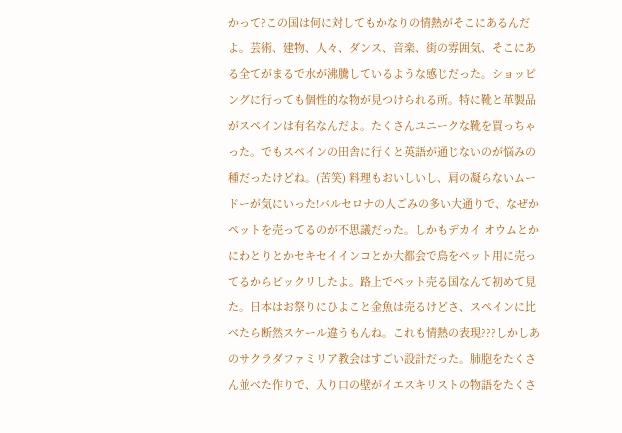かって?この国は何に対してもかなりの情熱がそこにあるんだよ。芸術、建物、人々、ダンス、音楽、街の雰囲気、そこにある全てがまるで水が沸騰しているような感じだった。ショッピングに行っても個性的な物が見つけられる所。特に靴と革製品がスペインは有名なんだよ。たくさんユニークな靴を買っちゃった。でもスペインの田舎に行くと英語が通じないのが悩みの種だったけどね。(苦笑) 料理もおいしいし、肩の凝らないムードーが気にいった!バルセロナの人ごみの多い大通りで、なぜかペットを売ってるのが不思議だった。しかもデカイ オウムとかにわとりとかセキセイインコとか大都会で鳥をペット用に売ってるからビックリしたよ。路上でペット売る国なんて初めて見た。日本はお祭りにひよこと金魚は売るけどさ、スペインに比べたら断然スケール違うもんね。これも情熱の表現???しかしあのサクラダファミリア教会はすごい設計だった。肺胞をたくさん並べた作りで、入り口の壁がイエスキリストの物語をたくさ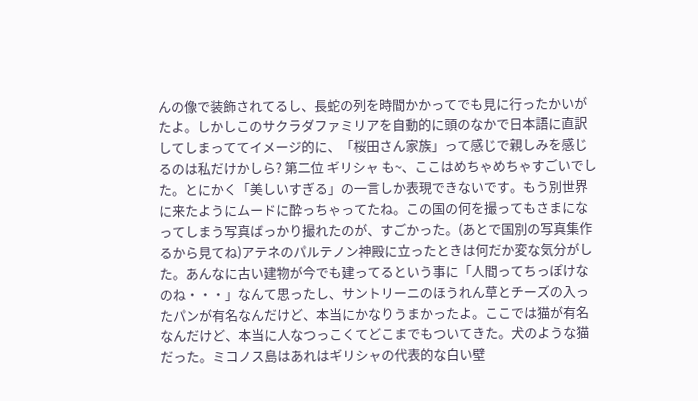んの像で装飾されてるし、長蛇の列を時間かかってでも見に行ったかいがたよ。しかしこのサクラダファミリアを自動的に頭のなかで日本語に直訳してしまっててイメージ的に、「桜田さん家族」って感じで親しみを感じるのは私だけかしら? 第二位 ギリシャ も~、ここはめちゃめちゃすごいでした。とにかく「美しいすぎる」の一言しか表現できないです。もう別世界に来たようにムードに酔っちゃってたね。この国の何を撮ってもさまになってしまう写真ばっかり撮れたのが、すごかった。(あとで国別の写真集作るから見てね)アテネのパルテノン神殿に立ったときは何だか変な気分がした。あんなに古い建物が今でも建ってるという事に「人間ってちっぽけなのね・・・」なんて思ったし、サントリーニのほうれん草とチーズの入ったパンが有名なんだけど、本当にかなりうまかったよ。ここでは猫が有名なんだけど、本当に人なつっこくてどこまでもついてきた。犬のような猫だった。ミコノス島はあれはギリシャの代表的な白い壁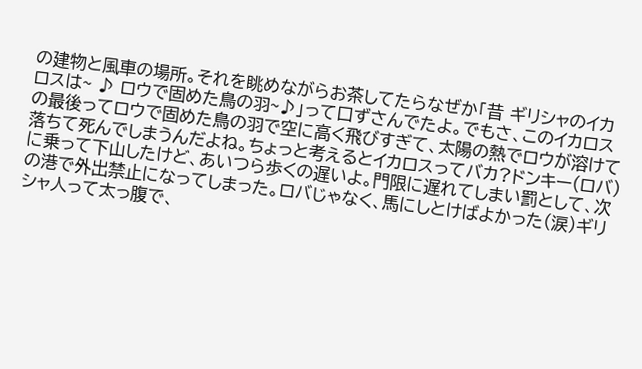の建物と風車の場所。それを眺めながらお茶してたらなぜか「昔 ギリシャのイカロスは~ ♪ ロウで固めた鳥の羽~♪」って口ずさんでたよ。でもさ、このイカロスの最後ってロウで固めた鳥の羽で空に高く飛びすぎて、太陽の熱でロウが溶けて落ちて死んでしまうんだよね。ちょっと考えるとイカロスってバカ?ドンキー(ロバ)に乗って下山したけど、あいつら歩くの遅いよ。門限に遅れてしまい罰として、次の港で外出禁止になってしまった。ロバじゃなく、馬にしとけばよかった(涙)ギリシャ人って太っ腹で、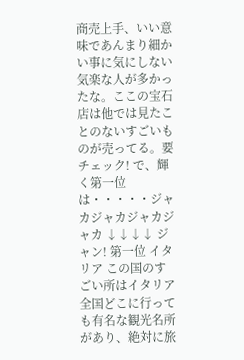商売上手、いい意味であんまり細かい事に気にしない気楽な人が多かったな。ここの宝石店は他では見たことのないすごいものが売ってる。要チェック! で、輝く第一位は・・・・・ジャカジャカジャカジャカ ↓↓↓↓ ジャン! 第一位 イタリア この国のすごい所はイタリア全国どこに行っても有名な観光名所があり、絶対に旅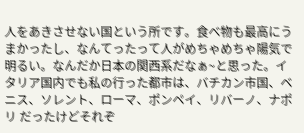人をあきさせない国という所です。食べ物も最高にうまかったし、なんてったって人がめちゃめちゃ陽気で明るい。なんだか日本の関西系だなぁ~と思った。イタリア国内でも私の行った都市は、バチカン市国、ベニス、ソレント、ローマ、ポンペイ、リバーノ、ナポリ だったけどそれぞ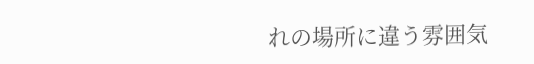れの場所に違う雰囲気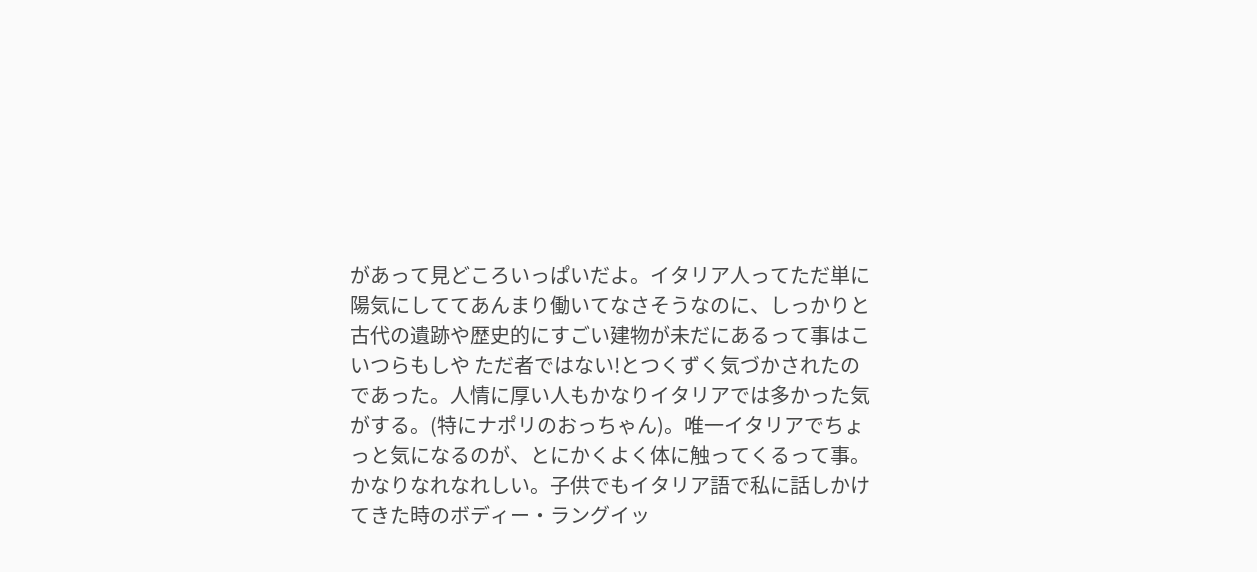があって見どころいっぱいだよ。イタリア人ってただ単に陽気にしててあんまり働いてなさそうなのに、しっかりと古代の遺跡や歴史的にすごい建物が未だにあるって事はこいつらもしや ただ者ではない!とつくずく気づかされたのであった。人情に厚い人もかなりイタリアでは多かった気がする。(特にナポリのおっちゃん)。唯一イタリアでちょっと気になるのが、とにかくよく体に触ってくるって事。かなりなれなれしい。子供でもイタリア語で私に話しかけてきた時のボディー・ラングイッ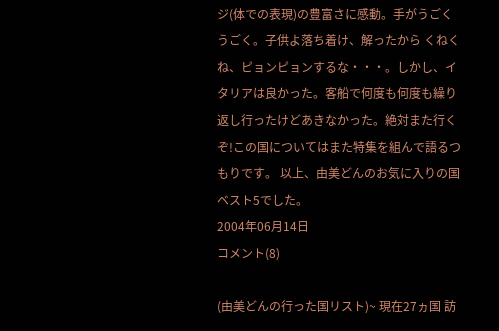ジ(体での表現)の豊富さに感動。手がうごくうごく。子供よ落ち着け、解ったから くねくね、ピョンピョンするな・・・。しかし、イタリアは良かった。客船で何度も何度も繰り返し行ったけどあきなかった。絶対また行くぞ!この国についてはまた特集を組んで語るつもりです。 以上、由美どんのお気に入りの国ベスト5でした。
2004年06月14日
コメント(8)

(由美どんの行った国リスト)~ 現在27ヵ国 訪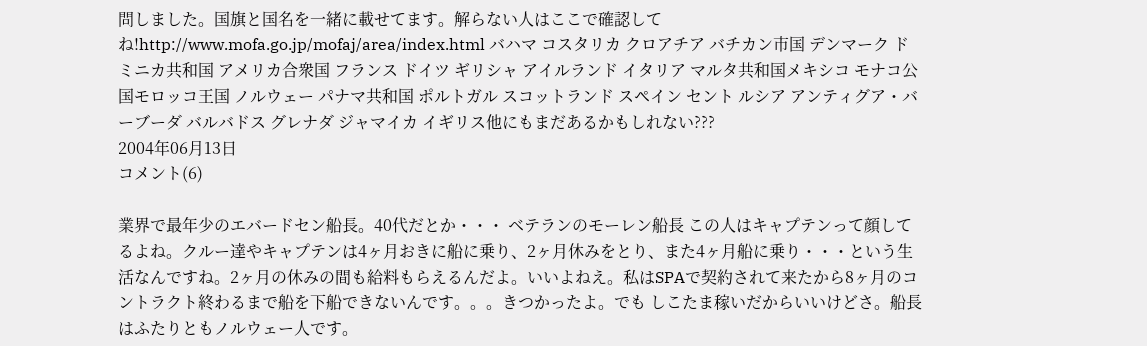問しました。国旗と国名を一緒に載せてます。解らない人はここで確認してね!http://www.mofa.go.jp/mofaj/area/index.html バハマ コスタリカ クロアチア バチカン市国 デンマーク ドミニカ共和国 アメリカ合衆国 フランス ドイツ ギリシャ アイルランド イタリア マルタ共和国メキシコ モナコ公国モロッコ王国 ノルウェー パナマ共和国 ポルトガル スコットランド スペイン セント ルシア アンティグア・バーブーダ バルバドス グレナダ ジャマイカ イギリス他にもまだあるかもしれない???
2004年06月13日
コメント(6)

業界で最年少のエバードセン船長。40代だとか・・・ ベテランのモーレン船長 この人はキャプテンって顔してるよね。クルー達やキャプテンは4ヶ月おきに船に乗り、2ヶ月休みをとり、また4ヶ月船に乗り・・・という生活なんですね。2ヶ月の休みの間も給料もらえるんだよ。いいよねえ。私はSPAで契約されて来たから8ヶ月のコントラクト終わるまで船を下船できないんです。。。きつかったよ。でも しこたま稼いだからいいけどさ。船長はふたりともノルウェー人です。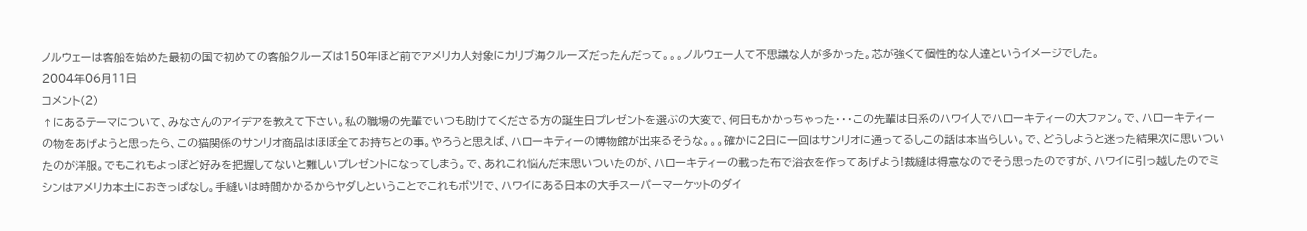ノルウェーは客船を始めた最初の国で初めての客船クルーズは150年ほど前でアメリカ人対象にカリブ海クルーズだったんだって。。。ノルウェー人て不思議な人が多かった。芯が強くて個性的な人達というイメージでした。
2004年06月11日
コメント(2)
↑にあるテーマについて、みなさんのアイデアを教えて下さい。私の職場の先輩でいつも助けてくださる方の誕生日プレゼントを選ぶの大変で、何日もかかっちゃった・・・この先輩は日系のハワイ人でハローキティーの大ファン。で、ハローキティーの物をあげようと思ったら、この猫関係のサンリオ商品はほぼ全てお持ちとの事。やろうと思えば、ハローキティーの博物館が出来るそうな。。。確かに2日に一回はサンリオに通ってるしこの話は本当らしい。で、どうしようと迷った結果次に思いついたのが洋服。でもこれもよっぽど好みを把握してないと難しいプレゼントになってしまう。で、あれこれ悩んだ末思いついたのが、ハローキティーの載った布で浴衣を作ってあげよう!裁縫は得意なのでそう思ったのですが、ハワイに引っ越したのでミシンはアメリカ本土におきっぱなし。手縫いは時間かかるからヤダしということでこれもボツ!で、ハワイにある日本の大手スーパーマーケットのダイ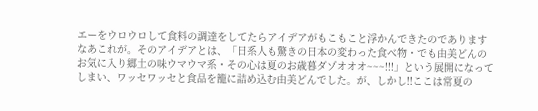エーをウロウロして食料の調達をしてたらアイデアがもこもこと浮かんできたのでありますなあこれが。そのアイデアとは、「日系人も驚きの日本の変わった食べ物・でも由美どんのお気に入り郷土の味ウマウマ系・その心は夏のお歳暮ダゾオオオ~~~!!!」という展開になってしまい、ワッセワッセと食品を籠に詰め込む由美どんでした。が、しかし!!ここは常夏の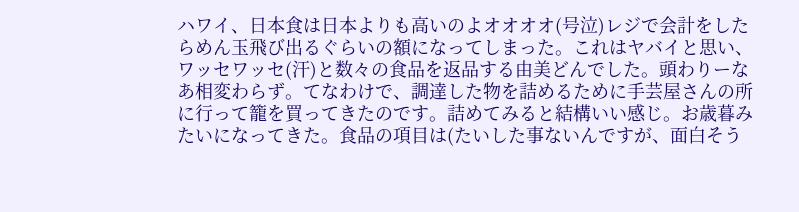ハワイ、日本食は日本よりも高いのよオオオオ(号泣)レジで会計をしたらめん玉飛び出るぐらいの額になってしまった。これはヤバイと思い、ワッセワッセ(汗)と数々の食品を返品する由美どんでした。頭わりーなあ相変わらず。てなわけで、調達した物を詰めるために手芸屋さんの所に行って籠を買ってきたのです。詰めてみると結構いい感じ。お歳暮みたいになってきた。食品の項目は(たいした事ないんですが、面白そう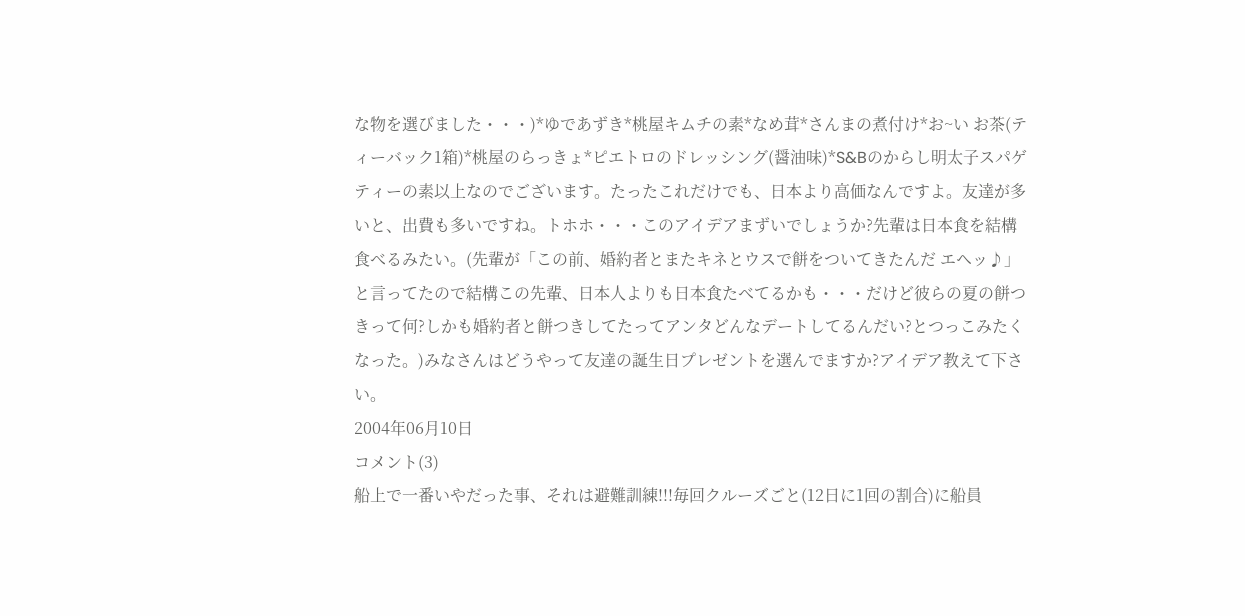な物を選びました・・・)*ゆであずき*桃屋キムチの素*なめ茸*さんまの煮付け*お~い お茶(ティーバック1箱)*桃屋のらっきょ*ピエトロのドレッシング(醤油味)*S&Bのからし明太子スパゲティーの素以上なのでございます。たったこれだけでも、日本より高価なんですよ。友達が多いと、出費も多いですね。トホホ・・・このアイデアまずいでしょうか?先輩は日本食を結構食べるみたい。(先輩が「この前、婚約者とまたキネとウスで餅をついてきたんだ エヘッ♪」と言ってたので結構この先輩、日本人よりも日本食たべてるかも・・・だけど彼らの夏の餅つきって何?しかも婚約者と餅つきしてたってアンタどんなデートしてるんだい?とつっこみたくなった。)みなさんはどうやって友達の誕生日プレゼントを選んでますか?アイデア教えて下さい。
2004年06月10日
コメント(3)
船上で一番いやだった事、それは避難訓練!!!毎回クルーズごと(12日に1回の割合)に船員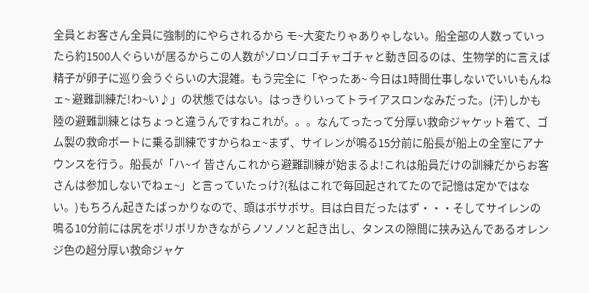全員とお客さん全員に強制的にやらされるから モ~大変たりゃありゃしない。船全部の人数っていったら約1500人ぐらいが居るからこの人数がゾロゾロゴチャゴチャと動き回るのは、生物学的に言えば精子が卵子に巡り会うぐらいの大混雑。もう完全に「やったあ~ 今日は1時間仕事しないでいいもんねェ~ 避難訓練だ!わ~い♪」の状態ではない。はっきりいってトライアスロンなみだった。(汗)しかも陸の避難訓練とはちょっと違うんですねこれが。。。なんてったって分厚い救命ジャケット着て、ゴム製の救命ボートに乗る訓練ですからねェ~まず、サイレンが鳴る15分前に船長が船上の全室にアナウンスを行う。船長が「ハ~イ 皆さんこれから避難訓練が始まるよ!これは船員だけの訓練だからお客さんは参加しないでねェ~」と言っていたっけ?(私はこれで毎回起されてたので記憶は定かではない。)もちろん起きたばっかりなので、頭はボサボサ。目は白目だったはず・・・そしてサイレンの鳴る10分前には尻をボリボリかきながらノソノソと起き出し、タンスの隙間に挟み込んであるオレンジ色の超分厚い救命ジャケ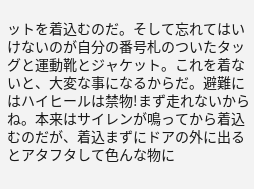ットを着込むのだ。そして忘れてはいけないのが自分の番号札のついたタッグと運動靴とジャケット。これを着ないと、大変な事になるからだ。避難にはハイヒールは禁物!まず走れないからね。本来はサイレンが鳴ってから着込むのだが、着込まずにドアの外に出るとアタフタして色んな物に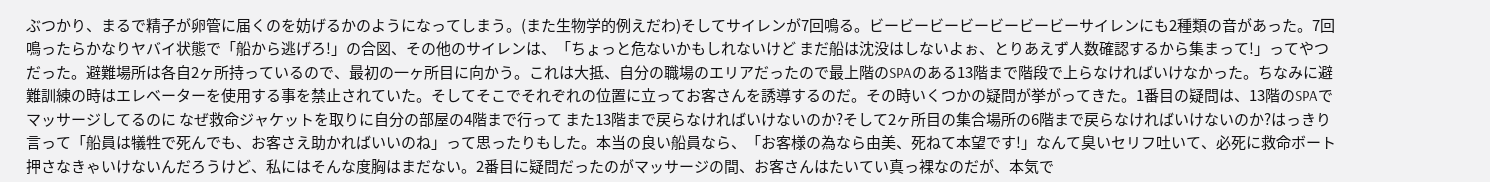ぶつかり、まるで精子が卵管に届くのを妨げるかのようになってしまう。(また生物学的例えだわ)そしてサイレンが7回鳴る。ビービービービービービービーサイレンにも2種類の音があった。7回鳴ったらかなりヤバイ状態で「船から逃げろ!」の合図、その他のサイレンは、「ちょっと危ないかもしれないけど まだ船は沈没はしないよぉ、とりあえず人数確認するから集まって!」ってやつだった。避難場所は各自2ヶ所持っているので、最初の一ヶ所目に向かう。これは大抵、自分の職場のエリアだったので最上階のSPAのある13階まで階段で上らなければいけなかった。ちなみに避難訓練の時はエレベーターを使用する事を禁止されていた。そしてそこでそれぞれの位置に立ってお客さんを誘導するのだ。その時いくつかの疑問が挙がってきた。1番目の疑問は、13階のSPAでマッサージしてるのに なぜ救命ジャケットを取りに自分の部屋の4階まで行って また13階まで戻らなければいけないのか?そして2ヶ所目の集合場所の6階まで戻らなければいけないのか?はっきり言って「船員は犠牲で死んでも、お客さえ助かればいいのね」って思ったりもした。本当の良い船員なら、「お客様の為なら由美、死ねて本望です!」なんて臭いセリフ吐いて、必死に救命ボート押さなきゃいけないんだろうけど、私にはそんな度胸はまだない。2番目に疑問だったのがマッサージの間、お客さんはたいてい真っ裸なのだが、本気で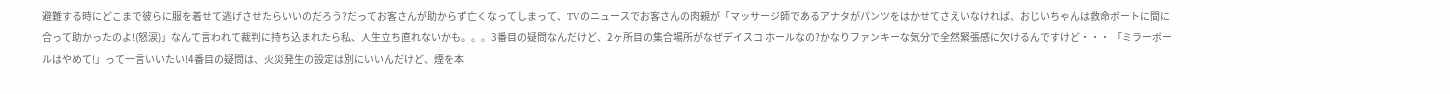避難する時にどこまで彼らに服を着せて逃げさせたらいいのだろう?だってお客さんが助からず亡くなってしまって、TVのニュースでお客さんの肉親が「マッサージ師であるアナタがパンツをはかせてさえいなければ、おじいちゃんは救命ボートに間に合って助かったのよ!(怒涙)」なんて言われて裁判に持ち込まれたら私、人生立ち直れないかも。。。3番目の疑問なんだけど、2ヶ所目の集合場所がなぜデイスコ ホールなの?かなりファンキーな気分で全然緊張感に欠けるんですけど・・・ 「ミラーボールはやめて!」って一言いいたい!4番目の疑問は、火災発生の設定は別にいいんだけど、煙を本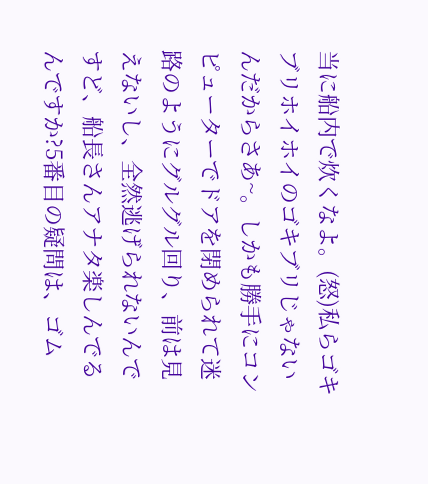当に船内で炊くなよ。(怒)私らゴキブリホイホイのゴキブリじゃないんだからさあ~。しかも勝手にコンピューターでドアを閉められて迷路のようにグルグル回り、前は見えないし、全然逃げられないんですど、船長さんアナタ楽しんでるんですか?5番目の疑問は、ゴム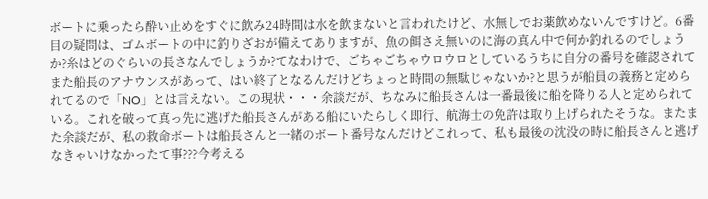ボートに乗ったら酔い止めをすぐに飲み24時間は水を飲まないと言われたけど、水無しでお薬飲めないんですけど。6番目の疑問は、ゴムボートの中に釣りざおが備えてありますが、魚の餌さえ無いのに海の真ん中で何か釣れるのでしょうか?糸はどのぐらいの長さなんでしょうか?てなわけで、ごちゃごちゃウロウロとしているうちに自分の番号を確認されて また船長のアナウンスがあって、はい終了となるんだけどちょっと時間の無駄じゃないか?と思うが船員の義務と定められてるので「NO」とは言えない。この現状・・・余談だが、ちなみに船長さんは一番最後に船を降りる人と定められている。これを破って真っ先に逃げた船長さんがある船にいたらしく即行、航海士の免許は取り上げられたそうな。またまた余談だが、私の救命ボートは船長さんと一緒のボート番号なんだけどこれって、私も最後の沈没の時に船長さんと逃げなきゃいけなかったて事???今考える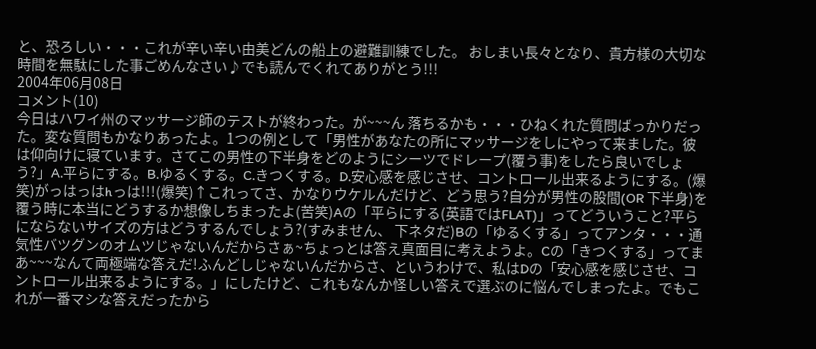と、恐ろしい・・・これが辛い辛い由美どんの船上の避難訓練でした。 おしまい長々となり、貴方様の大切な時間を無駄にした事ごめんなさい♪でも読んでくれてありがとう!!!
2004年06月08日
コメント(10)
今日はハワイ州のマッサージ師のテストが終わった。が~~~ん 落ちるかも・・・ひねくれた質問ばっかりだった。変な質問もかなりあったよ。1つの例として「男性があなたの所にマッサージをしにやって来ました。彼は仰向けに寝ています。さてこの男性の下半身をどのようにシーツでドレープ(覆う事)をしたら良いでしょう?」A.平らにする。B.ゆるくする。C.きつくする。D.安心感を感じさせ、コントロール出来るようにする。(爆笑)がっはっはhっは!!!(爆笑)↑これってさ、かなりウケルんだけど、どう思う?自分が男性の股間(OR 下半身)を覆う時に本当にどうするか想像しちまったよ(苦笑)Aの「平らにする(英語ではFLAT)」ってどういうこと?平らにならないサイズの方はどうするんでしょう?(すみません、 下ネタだ)Bの「ゆるくする」ってアンタ・・・通気性バツグンのオムツじゃないんだからさぁ~ちょっとは答え真面目に考えようよ。Cの「きつくする」ってまあ~~~なんて両極端な答えだ!ふんどしじゃないんだからさ、というわけで、私はDの「安心感を感じさせ、コントロール出来るようにする。」にしたけど、これもなんか怪しい答えで選ぶのに悩んでしまったよ。でもこれが一番マシな答えだったから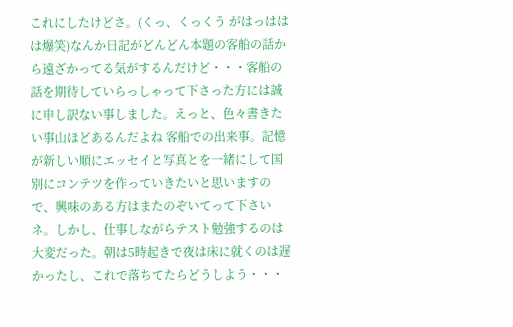これにしたけどさ。(くっ、くっくう がはっははは爆笑)なんか日記がどんどん本題の客船の話から遠ざかってる気がするんだけど・・・客船の話を期待していらっしゃって下さった方には誠に申し訳ない事しました。えっと、色々書きたい事山ほどあるんだよね 客船での出来事。記憶が新しい順にエッセイと写真とを一緒にして国別にコンテツを作っていきたいと思いますので、興味のある方はまたのぞいてって下さいネ。しかし、仕事しながらテスト勉強するのは大変だった。朝は5時起きで夜は床に就くのは遅かったし、これで落ちてたらどうしよう・・・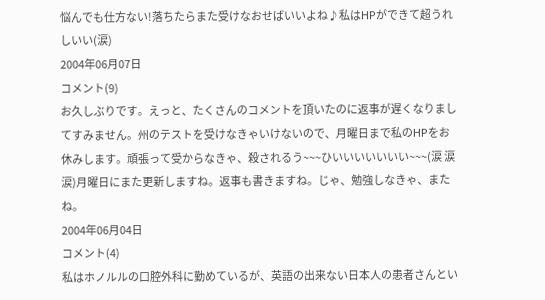悩んでも仕方ない!落ちたらまた受けなおせばいいよね♪私はHPができて超うれしいい(涙)
2004年06月07日
コメント(9)
お久しぶりです。えっと、たくさんのコメントを頂いたのに返事が遅くなりましてすみません。州のテストを受けなきゃいけないので、月曜日まで私のHPをお休みします。頑張って受からなきゃ、殺されるう~~~ひいいいいいいい~~~(涙 涙 涙)月曜日にまた更新しますね。返事も書きますね。じゃ、勉強しなきゃ、またね。
2004年06月04日
コメント(4)
私はホノルルの口腔外科に勤めているが、英語の出来ない日本人の患者さんとい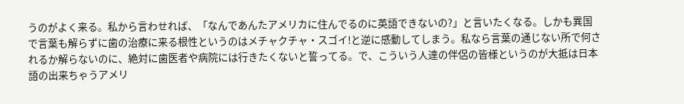うのがよく来る。私から言わせれば、「なんであんたアメリカに住んでるのに英語できないの?」と言いたくなる。しかも異国で言葉も解らずに歯の治療に来る根性というのはメチャクチャ・スゴイ!と逆に感動してしまう。私なら言葉の通じない所で何されるか解らないのに、絶対に歯医者や病院には行きたくないと誓ってる。で、こういう人達の伴侶の皆様というのが大抵は日本語の出来ちゃうアメリ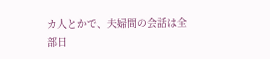カ人とかで、夫婦間の会話は全部日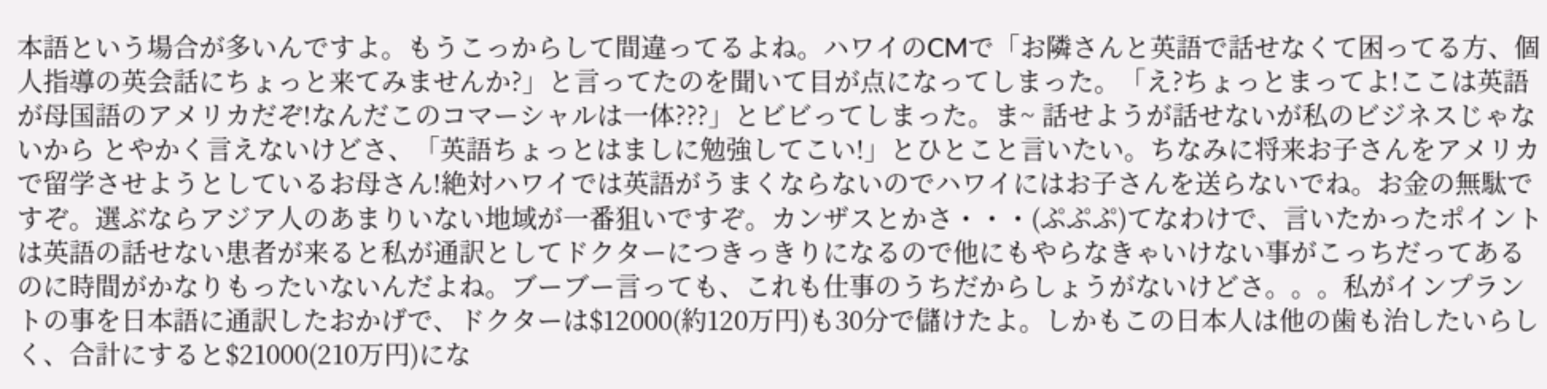本語という場合が多いんですよ。もうこっからして間違ってるよね。ハワイのCMで「お隣さんと英語で話せなくて困ってる方、個人指導の英会話にちょっと来てみませんか?」と言ってたのを聞いて目が点になってしまった。「え?ちょっとまってよ!ここは英語が母国語のアメリカだぞ!なんだこのコマーシャルは一体???」とビビってしまった。ま~ 話せようが話せないが私のビジネスじゃないから とやかく言えないけどさ、「英語ちょっとはましに勉強してこい!」とひとこと言いたい。ちなみに将来お子さんをアメリカで留学させようとしているお母さん!絶対ハワイでは英語がうまくならないのでハワイにはお子さんを送らないでね。お金の無駄ですぞ。選ぶならアジア人のあまりいない地域が一番狙いですぞ。カンザスとかさ・・・(ぷぷぷ)てなわけで、言いたかったポイントは英語の話せない患者が来ると私が通訳としてドクターにつきっきりになるので他にもやらなきゃいけない事がこっちだってあるのに時間がかなりもったいないんだよね。ブーブー言っても、これも仕事のうちだからしょうがないけどさ。。。私がインプラントの事を日本語に通訳したおかげで、ドクターは$12000(約120万円)も30分で儲けたよ。しかもこの日本人は他の歯も治したいらしく、合計にすると$21000(210万円)にな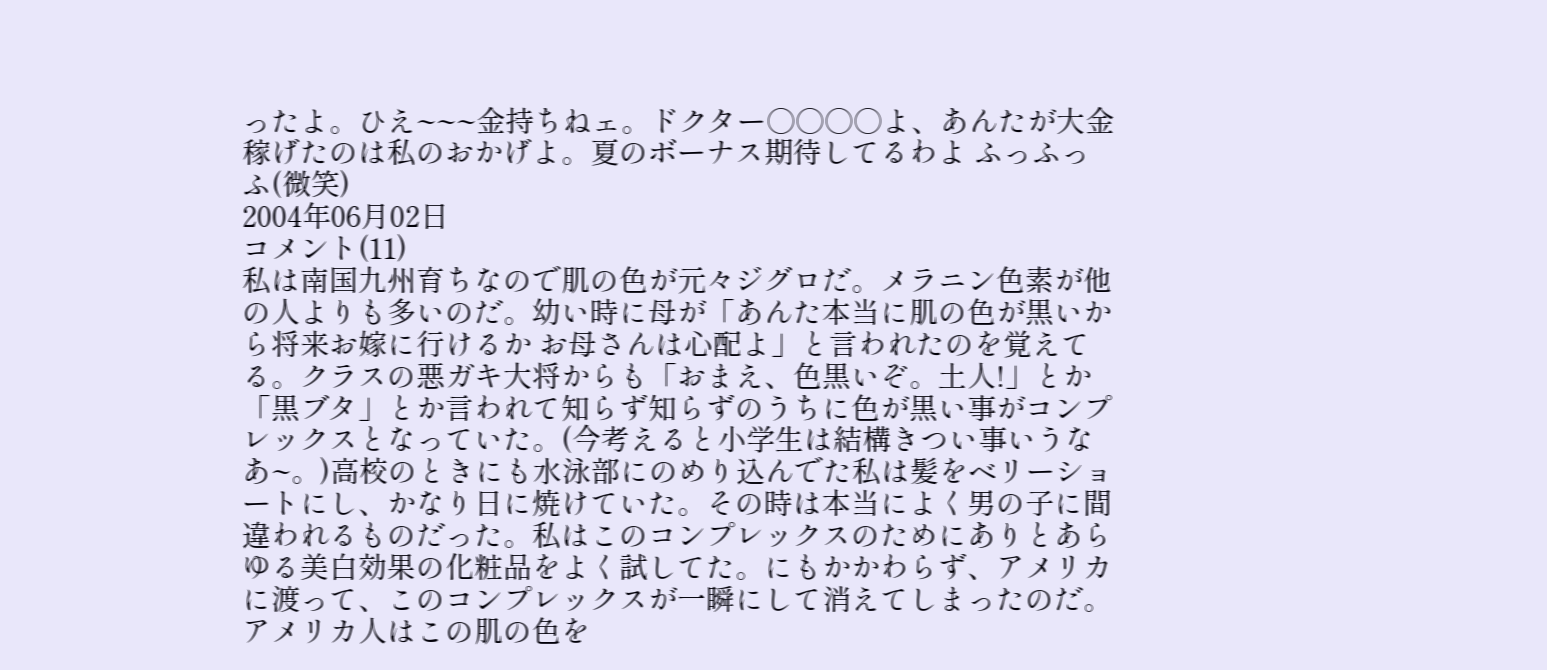ったよ。ひえ~~~金持ちねェ。ドクター○○○○よ、あんたが大金稼げたのは私のおかげよ。夏のボーナス期待してるわよ ふっふっふ(微笑)
2004年06月02日
コメント(11)
私は南国九州育ちなので肌の色が元々ジグロだ。メラニン色素が他の人よりも多いのだ。幼い時に母が「あんた本当に肌の色が黒いから将来お嫁に行けるか お母さんは心配よ」と言われたのを覚えてる。クラスの悪ガキ大将からも「おまえ、色黒いぞ。土人!」とか「黒ブタ」とか言われて知らず知らずのうちに色が黒い事がコンプレックスとなっていた。(今考えると小学生は結構きつい事いうなあ~。)高校のときにも水泳部にのめり込んでた私は髪をベリーショートにし、かなり日に焼けていた。その時は本当によく男の子に間違われるものだった。私はこのコンプレックスのためにありとあらゆる美白効果の化粧品をよく試してた。にもかかわらず、アメリカに渡って、このコンプレックスが一瞬にして消えてしまったのだ。アメリカ人はこの肌の色を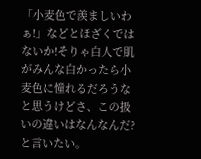「小麦色で羨ましいわぁ!」などとほざくではないか!そりゃ白人で肌がみんな白かったら小麦色に憧れるだろうなと思うけどさ、この扱いの違いはなんなんだ?と言いたい。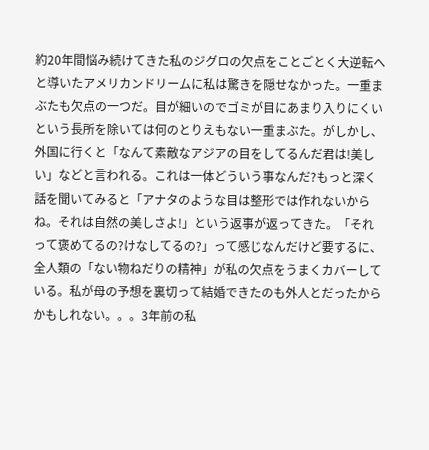約20年間悩み続けてきた私のジグロの欠点をことごとく大逆転へと導いたアメリカンドリームに私は驚きを隠せなかった。一重まぶたも欠点の一つだ。目が細いのでゴミが目にあまり入りにくいという長所を除いては何のとりえもない一重まぶた。がしかし、外国に行くと「なんて素敵なアジアの目をしてるんだ君は!美しい」などと言われる。これは一体どういう事なんだ?もっと深く話を聞いてみると「アナタのような目は整形では作れないからね。それは自然の美しさよ!」という返事が返ってきた。「それって褒めてるの?けなしてるの?」って感じなんだけど要するに、全人類の「ない物ねだりの精神」が私の欠点をうまくカバーしている。私が母の予想を裏切って結婚できたのも外人とだったからかもしれない。。。3年前の私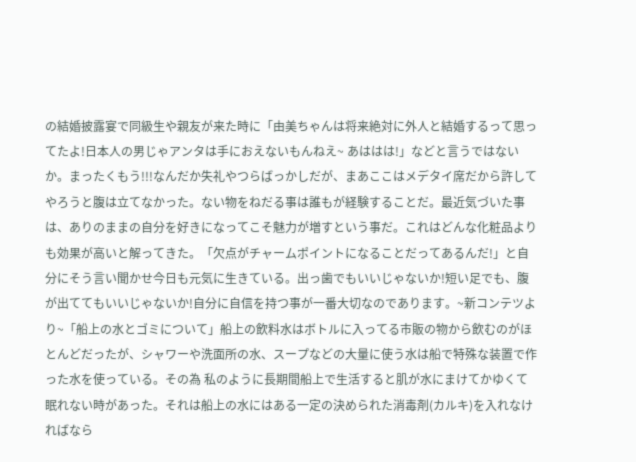の結婚披露宴で同級生や親友が来た時に「由美ちゃんは将来絶対に外人と結婚するって思ってたよ!日本人の男じゃアンタは手におえないもんねえ~ あははは!」などと言うではないか。まったくもう!!!なんだか失礼やつらばっかしだが、まあここはメデタイ席だから許してやろうと腹は立てなかった。ない物をねだる事は誰もが経験することだ。最近気づいた事は、ありのままの自分を好きになってこそ魅力が増すという事だ。これはどんな化粧品よりも効果が高いと解ってきた。「欠点がチャームポイントになることだってあるんだ!」と自分にそう言い聞かせ今日も元気に生きている。出っ歯でもいいじゃないか!短い足でも、腹が出ててもいいじゃないか!自分に自信を持つ事が一番大切なのであります。~新コンテツより~「船上の水とゴミについて」船上の飲料水はボトルに入ってる市販の物から飲むのがほとんどだったが、シャワーや洗面所の水、スープなどの大量に使う水は船で特殊な装置で作った水を使っている。その為 私のように長期間船上で生活すると肌が水にまけてかゆくて眠れない時があった。それは船上の水にはある一定の決められた消毒剤(カルキ)を入れなければなら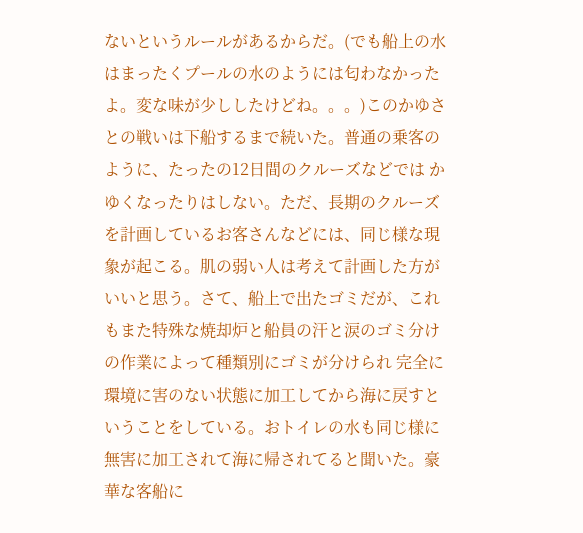ないというルールがあるからだ。(でも船上の水はまったくプールの水のようには匂わなかったよ。変な味が少ししたけどね。。。)このかゆさとの戦いは下船するまで続いた。普通の乗客のように、たったの12日間のクルーズなどでは かゆくなったりはしない。ただ、長期のクルーズを計画しているお客さんなどには、同じ様な現象が起こる。肌の弱い人は考えて計画した方がいいと思う。さて、船上で出たゴミだが、これもまた特殊な焼却炉と船員の汗と涙のゴミ分けの作業によって種類別にゴミが分けられ 完全に環境に害のない状態に加工してから海に戻すということをしている。おトイレの水も同じ様に無害に加工されて海に帰されてると聞いた。豪華な客船に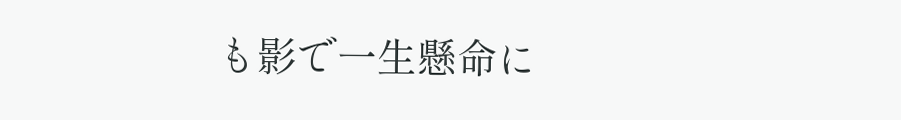も影で一生懸命に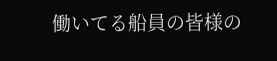働いてる船員の皆様の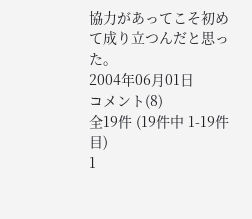協力があってこそ初めて成り立つんだと思った。
2004年06月01日
コメント(8)
全19件 (19件中 1-19件目)
1